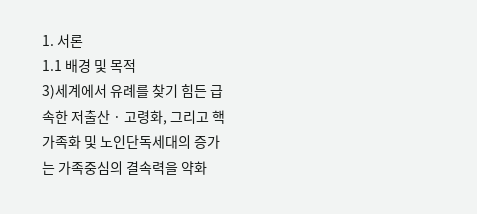1. 서론
1.1 배경 및 목적
3)세계에서 유례를 찾기 힘든 급속한 저출산 · 고령화, 그리고 핵가족화 및 노인단독세대의 증가는 가족중심의 결속력을 약화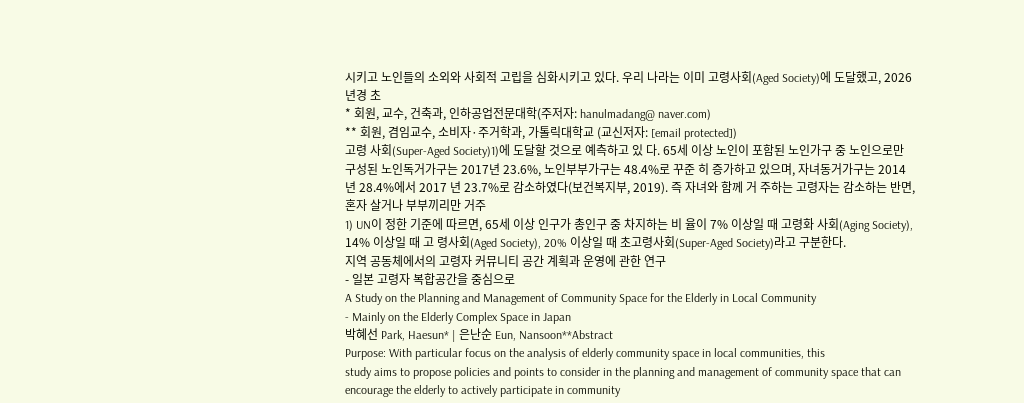시키고 노인들의 소외와 사회적 고립을 심화시키고 있다. 우리 나라는 이미 고령사회(Aged Society)에 도달했고, 2026년경 초
* 회원, 교수, 건축과, 인하공업전문대학(주저자: hanulmadang@ naver.com)
** 회원, 겸임교수, 소비자·주거학과, 가톨릭대학교 (교신저자: [email protected])
고령 사회(Super-Aged Society)1)에 도달할 것으로 예측하고 있 다. 65세 이상 노인이 포함된 노인가구 중 노인으로만 구성된 노인독거가구는 2017년 23.6%, 노인부부가구는 48.4%로 꾸준 히 증가하고 있으며, 자녀동거가구는 2014년 28.4%에서 2017 년 23.7%로 감소하였다(보건복지부, 2019). 즉 자녀와 함께 거 주하는 고령자는 감소하는 반면, 혼자 살거나 부부끼리만 거주
1) UN이 정한 기준에 따르면, 65세 이상 인구가 총인구 중 차지하는 비 율이 7% 이상일 때 고령화 사회(Aging Society), 14% 이상일 때 고 령사회(Aged Society), 20% 이상일 때 초고령사회(Super-Aged Society)라고 구분한다.
지역 공동체에서의 고령자 커뮤니티 공간 계획과 운영에 관한 연구
- 일본 고령자 복합공간을 중심으로
A Study on the Planning and Management of Community Space for the Elderly in Local Community
- Mainly on the Elderly Complex Space in Japan
박혜선 Park, Haesun* | 은난순 Eun, Nansoon**Abstract
Purpose: With particular focus on the analysis of elderly community space in local communities, this
study aims to propose policies and points to consider in the planning and management of community space that can encourage the elderly to actively participate in community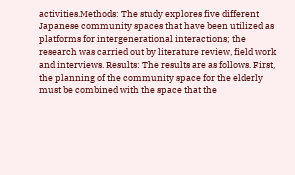activities.Methods: The study explores five different Japanese community spaces that have been utilized as
platforms for intergenerational interactions; the research was carried out by literature review, field work and interviews. Results: The results are as follows. First, the planning of the community space for the elderly must be combined with the space that the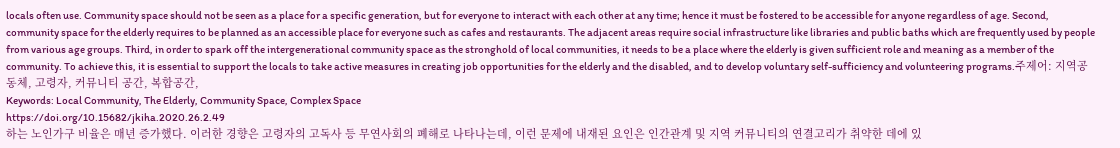locals often use. Community space should not be seen as a place for a specific generation, but for everyone to interact with each other at any time; hence it must be fostered to be accessible for anyone regardless of age. Second, community space for the elderly requires to be planned as an accessible place for everyone such as cafes and restaurants. The adjacent areas require social infrastructure like libraries and public baths which are frequently used by people from various age groups. Third, in order to spark off the intergenerational community space as the stronghold of local communities, it needs to be a place where the elderly is given sufficient role and meaning as a member of the community. To achieve this, it is essential to support the locals to take active measures in creating job opportunities for the elderly and the disabled, and to develop voluntary self-sufficiency and volunteering programs.주제어: 지역공동체, 고령자, 커뮤니티 공간, 복합공간,
Keywords: Local Community, The Elderly, Community Space, Complex Space
https://doi.org/10.15682/jkiha.2020.26.2.49
하는 노인가구 비율은 매년 증가했다. 이러한 경향은 고령자의 고독사 등 무연사회의 폐해로 나타나는데, 이런 문제에 내재된 요인은 인간관계 및 지역 커뮤니티의 연결고리가 취약한 데에 있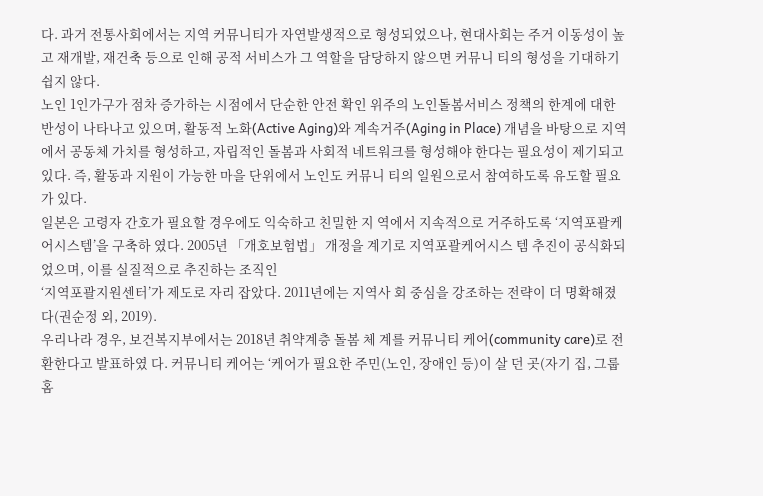다. 과거 전통사회에서는 지역 커뮤니티가 자연발생적으로 형성되었으나, 현대사회는 주거 이동성이 높고 재개발, 재건축 등으로 인해 공적 서비스가 그 역할을 담당하지 않으면 커뮤니 티의 형성을 기대하기 쉽지 않다.
노인 1인가구가 점차 증가하는 시점에서 단순한 안전 확인 위주의 노인돌봄서비스 정책의 한계에 대한 반성이 나타나고 있으며, 활동적 노화(Active Aging)와 계속거주(Aging in Place) 개념을 바탕으로 지역에서 공동체 가치를 형성하고, 자립적인 돌봄과 사회적 네트워크를 형성해야 한다는 필요성이 제기되고 있다. 즉, 활동과 지원이 가능한 마을 단위에서 노인도 커뮤니 티의 일원으로서 참여하도록 유도할 필요가 있다.
일본은 고령자 간호가 필요할 경우에도 익숙하고 친밀한 지 역에서 지속적으로 거주하도록 ‘지역포괄케어시스템’을 구축하 였다. 2005년 「개호보험법」 개정을 계기로 지역포괄케어시스 템 추진이 공식화되었으며, 이를 실질적으로 추진하는 조직인
‘지역포괄지원센터’가 제도로 자리 잡았다. 2011년에는 지역사 회 중심을 강조하는 전략이 더 명확해졌다(권순정 외, 2019).
우리나라 경우, 보건복지부에서는 2018년 취약계층 돌봄 체 계를 커뮤니티 케어(community care)로 전환한다고 발표하였 다. 커뮤니티 케어는 ‘케어가 필요한 주민(노인, 장애인 등)이 살 던 곳(자기 집, 그룹홈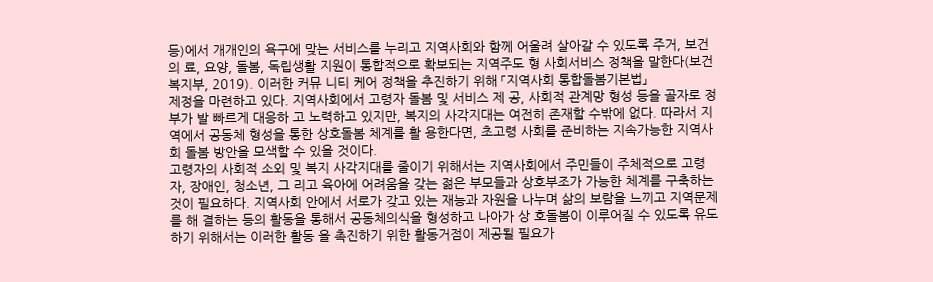등)에서 개개인의 욕구에 맞는 서비스를 누리고 지역사회와 함께 어울려 살아갈 수 있도록 주거, 보건의 료, 요양, 돌봄, 독립생활 지원이 통합적으로 확보되는 지역주도 형 사회서비스 정책을 말한다(보건복지부, 2019). 이러한 커뮤 니티 케어 정책을 추진하기 위해 「지역사회 통합돌봄기본법」
제정을 마련하고 있다. 지역사회에서 고령자 돌봄 및 서비스 제 공, 사회적 관계망 형성 등을 골자로 정부가 발 빠르게 대응하 고 노력하고 있지만, 복지의 사각지대는 여전히 존재할 수밖에 없다. 따라서 지역에서 공동체 형성을 통한 상호돌봄 체계를 활 용한다면, 초고령 사회를 준비하는 지속가능한 지역사회 돌봄 방안을 모색할 수 있을 것이다.
고령자의 사회적 소외 및 복지 사각지대를 줄이기 위해서는 지역사회에서 주민들이 주체적으로 고령자, 장애인, 청소년, 그 리고 육아에 어려움을 갖는 젊은 부모들과 상호부조가 가능한 체계를 구축하는 것이 필요하다. 지역사회 안에서 서로가 갖고 있는 재능과 자원을 나누며 삶의 보람을 느끼고 지역문제를 해 결하는 등의 활동을 통해서 공동체의식을 형성하고 나아가 상 호돌봄이 이루어질 수 있도록 유도하기 위해서는 이러한 활동 을 촉진하기 위한 활동거점이 제공될 필요가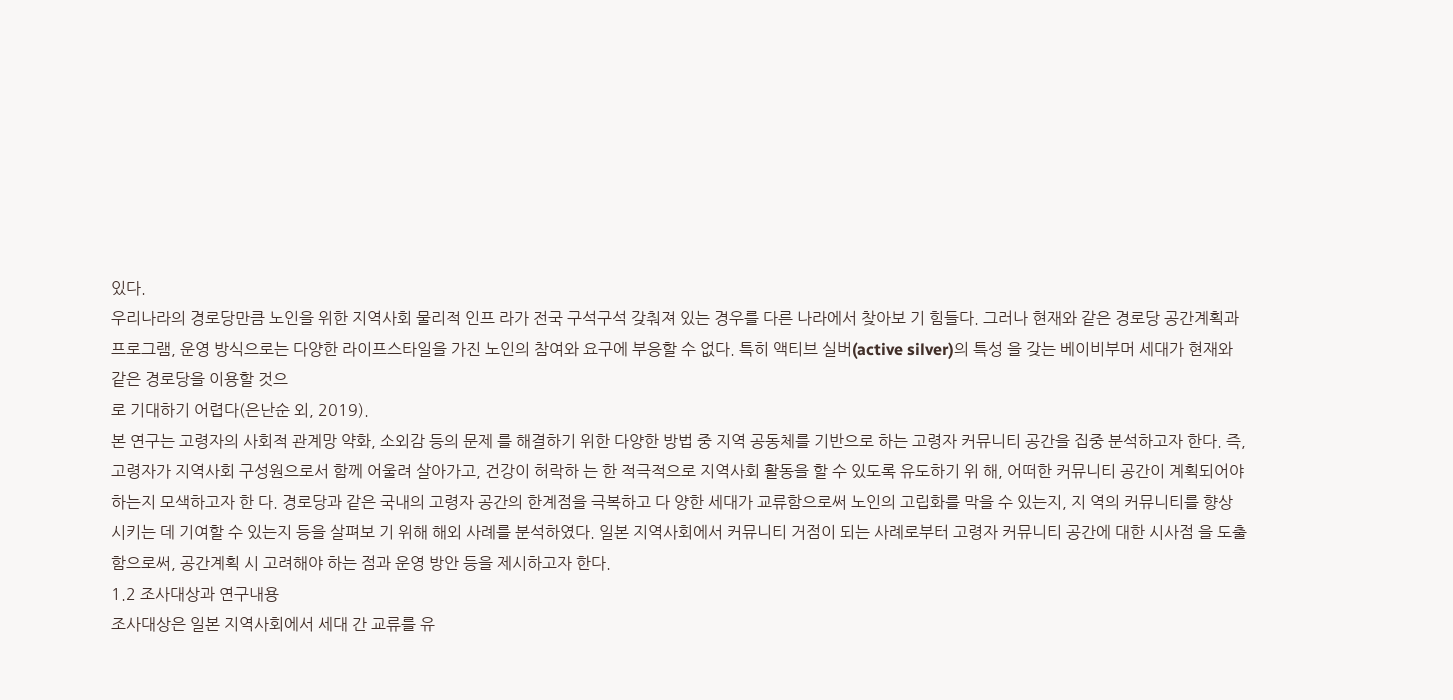있다.
우리나라의 경로당만큼 노인을 위한 지역사회 물리적 인프 라가 전국 구석구석 갖춰져 있는 경우를 다른 나라에서 찾아보 기 힘들다. 그러나 현재와 같은 경로당 공간계획과 프로그램, 운영 방식으로는 다양한 라이프스타일을 가진 노인의 참여와 요구에 부응할 수 없다. 특히 액티브 실버(active silver)의 특성 을 갖는 베이비부머 세대가 현재와 같은 경로당을 이용할 것으
로 기대하기 어렵다(은난순 외, 2019).
본 연구는 고령자의 사회적 관계망 약화, 소외감 등의 문제 를 해결하기 위한 다양한 방법 중 지역 공동체를 기반으로 하는 고령자 커뮤니티 공간을 집중 분석하고자 한다. 즉, 고령자가 지역사회 구성원으로서 함께 어울려 살아가고, 건강이 허락하 는 한 적극적으로 지역사회 활동을 할 수 있도록 유도하기 위 해, 어떠한 커뮤니티 공간이 계획되어야 하는지 모색하고자 한 다. 경로당과 같은 국내의 고령자 공간의 한계점을 극복하고 다 양한 세대가 교류함으로써 노인의 고립화를 막을 수 있는지, 지 역의 커뮤니티를 향상시키는 데 기여할 수 있는지 등을 살펴보 기 위해 해외 사례를 분석하였다. 일본 지역사회에서 커뮤니티 거점이 되는 사례로부터 고령자 커뮤니티 공간에 대한 시사점 을 도출함으로써, 공간계획 시 고려해야 하는 점과 운영 방안 등을 제시하고자 한다.
1.2 조사대상과 연구내용
조사대상은 일본 지역사회에서 세대 간 교류를 유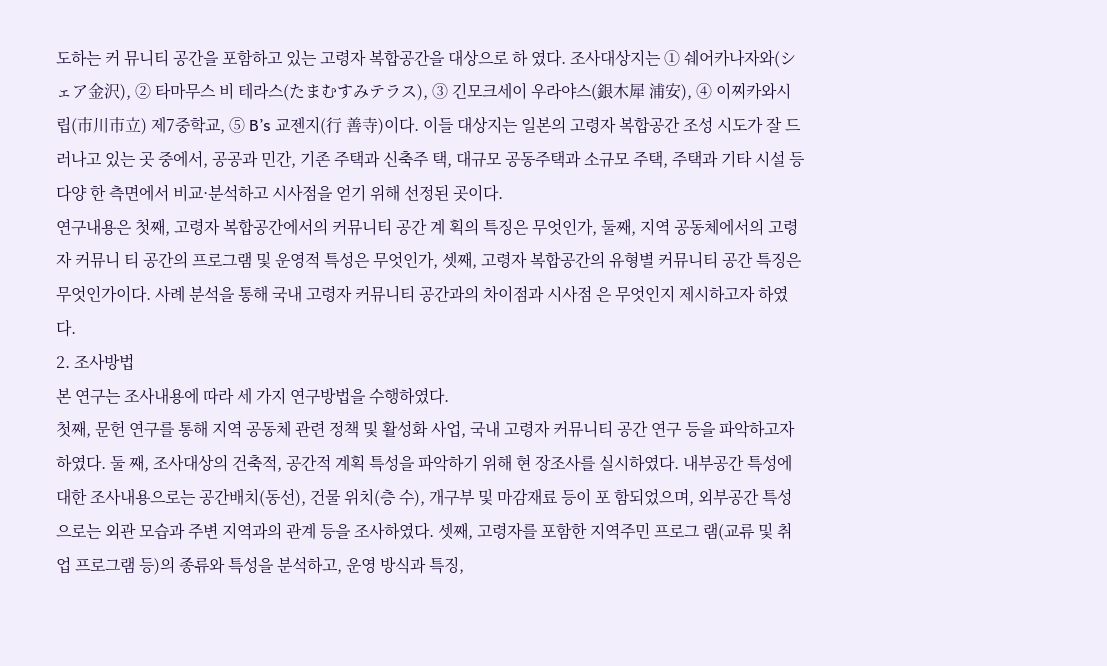도하는 커 뮤니티 공간을 포함하고 있는 고령자 복합공간을 대상으로 하 였다. 조사대상지는 ① 쉐어카나자와(シェア金沢), ② 타마무스 비 테라스(たまむすみテラス), ③ 긴모크세이 우라야스(銀木犀 浦安), ④ 이찌카와시립(市川市立) 제7중학교, ⑤ B’s 교젠지(行 善寺)이다. 이들 대상지는 일본의 고령자 복합공간 조성 시도가 잘 드러나고 있는 곳 중에서, 공공과 민간, 기존 주택과 신축주 택, 대규모 공동주택과 소규모 주택, 주택과 기타 시설 등 다양 한 측면에서 비교·분석하고 시사점을 얻기 위해 선정된 곳이다.
연구내용은 첫째, 고령자 복합공간에서의 커뮤니티 공간 계 획의 특징은 무엇인가, 둘째, 지역 공동체에서의 고령자 커뮤니 티 공간의 프로그램 및 운영적 특성은 무엇인가, 셋째, 고령자 복합공간의 유형별 커뮤니티 공간 특징은 무엇인가이다. 사례 분석을 통해 국내 고령자 커뮤니티 공간과의 차이점과 시사점 은 무엇인지 제시하고자 하였다.
2. 조사방법
본 연구는 조사내용에 따라 세 가지 연구방법을 수행하였다.
첫째, 문헌 연구를 통해 지역 공동체 관련 정책 및 활성화 사업, 국내 고령자 커뮤니티 공간 연구 등을 파악하고자 하였다. 둘 째, 조사대상의 건축적, 공간적 계획 특성을 파악하기 위해 현 장조사를 실시하였다. 내부공간 특성에 대한 조사내용으로는 공간배치(동선), 건물 위치(층 수), 개구부 및 마감재료 등이 포 함되었으며, 외부공간 특성으로는 외관 모습과 주변 지역과의 관계 등을 조사하였다. 셋째, 고령자를 포함한 지역주민 프로그 램(교류 및 취업 프로그램 등)의 종류와 특성을 분석하고, 운영 방식과 특징,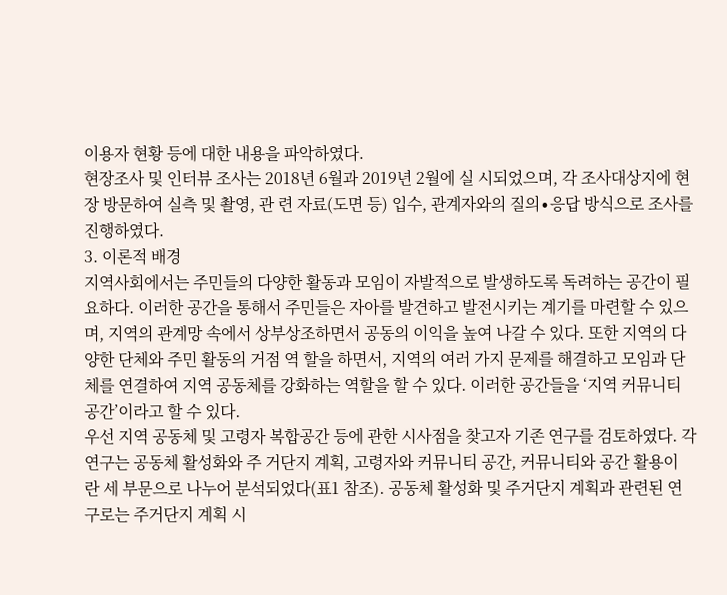이용자 현황 등에 대한 내용을 파악하였다.
현장조사 및 인터뷰 조사는 2018년 6월과 2019년 2월에 실 시되었으며, 각 조사대상지에 현장 방문하여 실측 및 촬영, 관 련 자료(도면 등) 입수, 관계자와의 질의∙응답 방식으로 조사를 진행하였다.
3. 이론적 배경
지역사회에서는 주민들의 다양한 활동과 모임이 자발적으로 발생하도록 독려하는 공간이 필요하다. 이러한 공간을 통해서 주민들은 자아를 발견하고 발전시키는 계기를 마련할 수 있으 며, 지역의 관계망 속에서 상부상조하면서 공동의 이익을 높여 나갈 수 있다. 또한 지역의 다양한 단체와 주민 활동의 거점 역 할을 하면서, 지역의 여러 가지 문제를 해결하고 모임과 단체를 연결하여 지역 공동체를 강화하는 역할을 할 수 있다. 이러한 공간들을 ‘지역 커뮤니티 공간’이라고 할 수 있다.
우선 지역 공동체 및 고령자 복합공간 등에 관한 시사점을 찾고자 기존 연구를 검토하였다. 각 연구는 공동체 활성화와 주 거단지 계획, 고령자와 커뮤니티 공간, 커뮤니티와 공간 활용이 란 세 부문으로 나누어 분석되었다(표1 참조). 공동체 활성화 및 주거단지 계획과 관련된 연구로는 주거단지 계획 시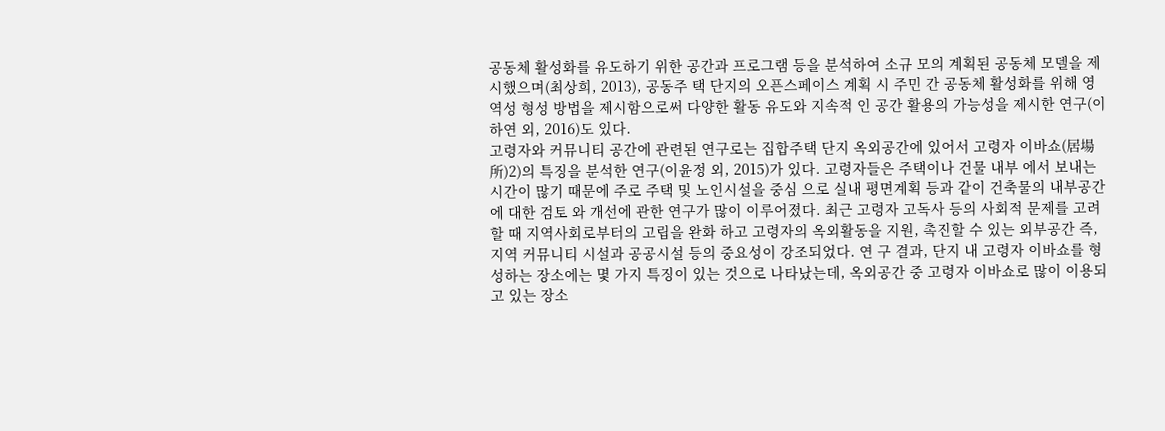공동체 활성화를 유도하기 위한 공간과 프로그램 등을 분석하여 소규 모의 계획된 공동체 모델을 제시했으며(최상희, 2013), 공동주 택 단지의 오픈스페이스 계획 시 주민 간 공동체 활성화를 위해 영역성 형성 방법을 제시함으로써 다양한 활동 유도와 지속적 인 공간 활용의 가능성을 제시한 연구(이하연 외, 2016)도 있다.
고령자와 커뮤니티 공간에 관련된 연구로는 집합주택 단지 옥외공간에 있어서 고령자 이바쇼(居場所)2)의 특징을 분석한 연구(이윤정 외, 2015)가 있다. 고령자들은 주택이나 건물 내부 에서 보내는 시간이 많기 때문에 주로 주택 및 노인시설을 중심 으로 실내 평면계획 등과 같이 건축물의 내부공간에 대한 검토 와 개선에 관한 연구가 많이 이루어졌다. 최근 고령자 고독사 등의 사회적 문제를 고려할 때 지역사회로부터의 고립을 완화 하고 고령자의 옥외활동을 지원, 촉진할 수 있는 외부공간 즉, 지역 커뮤니티 시설과 공공시설 등의 중요성이 강조되었다. 연 구 결과, 단지 내 고령자 이바쇼를 형성하는 장소에는 몇 가지 특징이 있는 것으로 나타났는데, 옥외공간 중 고령자 이바쇼로 많이 이용되고 있는 장소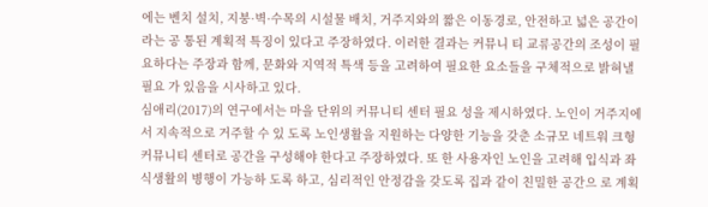에는 벤치 설치, 지붕·벽·수목의 시설물 배치, 거주지와의 짧은 이동경로, 안전하고 넓은 공간이라는 공 통된 계획적 특징이 있다고 주장하였다. 이러한 결과는 커뮤니 티 교류공간의 조성이 필요하다는 주장과 함께, 문화와 지역적 특색 등을 고려하여 필요한 요소들을 구체적으로 밝혀낼 필요 가 있음을 시사하고 있다.
심애리(2017)의 연구에서는 마을 단위의 커뮤니티 센터 필요 성을 제시하였다. 노인이 거주지에서 지속적으로 거주할 수 있 도록 노인생활을 지원하는 다양한 기능을 갖춘 소규모 네트워 크형 커뮤니티 센터로 공간을 구성해야 한다고 주장하였다. 또 한 사용자인 노인을 고려해 입식과 좌식생활의 병행이 가능하 도록 하고, 심리적인 안정감을 갖도록 집과 같이 친밀한 공간으 로 계획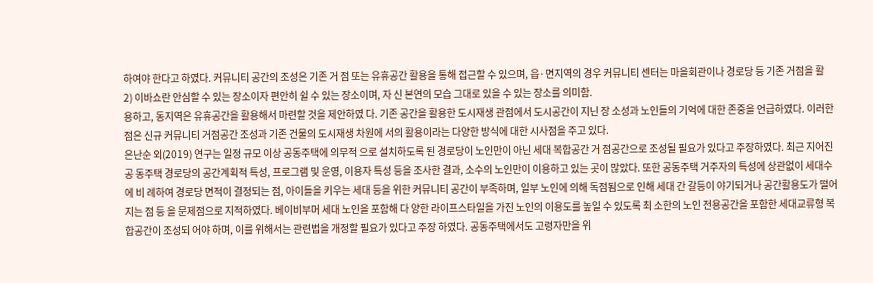하여야 한다고 하였다. 커뮤니티 공간의 조성은 기존 거 점 또는 유휴공간 활용을 통해 접근할 수 있으며, 읍·면지역의 경우 커뮤니티 센터는 마을회관이나 경로당 등 기존 거점을 활
2) 이바쇼란 안심할 수 있는 장소이자 편안히 쉴 수 있는 장소이며, 자 신 본연의 모습 그대로 있을 수 있는 장소를 의미함.
용하고, 동지역은 유휴공간을 활용해서 마련할 것을 제안하였 다. 기존 공간을 활용한 도시재생 관점에서 도시공간이 지닌 장 소성과 노인들의 기억에 대한 존중을 언급하였다. 이러한 점은 신규 커뮤니티 거점공간 조성과 기존 건물의 도시재생 차원에 서의 활용이라는 다양한 방식에 대한 시사점을 주고 있다.
은난순 외(2019) 연구는 일정 규모 이상 공동주택에 의무적 으로 설치하도록 된 경로당이 노인만이 아닌 세대 복합공간 거 점공간으로 조성될 필요가 있다고 주장하였다. 최근 지어진 공 동주택 경로당의 공간계획적 특성, 프로그램 및 운영, 이용자 특성 등을 조사한 결과, 소수의 노인만이 이용하고 있는 곳이 많았다. 또한 공동주택 거주자의 특성에 상관없이 세대수에 비 례하여 경로당 면적이 결정되는 점, 아이들을 키우는 세대 등을 위한 커뮤니티 공간이 부족하며, 일부 노인에 의해 독점됨으로 인해 세대 간 갈등이 야기되거나 공간활용도가 떨어지는 점 등 을 문제점으로 지적하였다. 베이비부머 세대 노인을 포함해 다 양한 라이프스타일을 가진 노인의 이용도를 높일 수 있도록 최 소한의 노인 전용공간을 포함한 세대교류형 복합공간이 조성되 어야 하며, 이를 위해서는 관련법을 개정할 필요가 있다고 주장 하였다. 공동주택에서도 고령자만을 위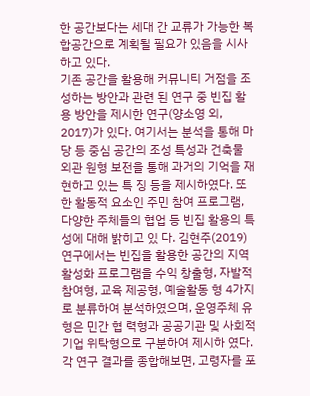한 공간보다는 세대 간 교류가 가능한 복합공간으로 계획될 필요가 있음을 시사하고 있다.
기존 공간을 활용해 커뮤니티 거점을 조성하는 방안과 관련 된 연구 중 빈집 활용 방안을 제시한 연구(양소영 외, 2017)가 있다. 여기서는 분석을 통해 마당 등 중심 공간의 조성 특성과 건축물 외관 원형 보전을 통해 과거의 기억을 재현하고 있는 특 징 등을 제시하였다. 또한 활동적 요소인 주민 참여 프로그램, 다양한 주체들의 협업 등 빈집 활용의 특성에 대해 밝히고 있 다. 김현주(2019) 연구에서는 빈집을 활용한 공간의 지역활성화 프로그램을 수익 창출형, 자발적 참여형, 교육 제공형, 예술활동 형 4가지로 분류하여 분석하였으며, 운영주체 유형은 민간 협 력형과 공공기관 및 사회적 기업 위탁형으로 구분하여 제시하 였다. 각 연구 결과를 종합해보면, 고령자를 포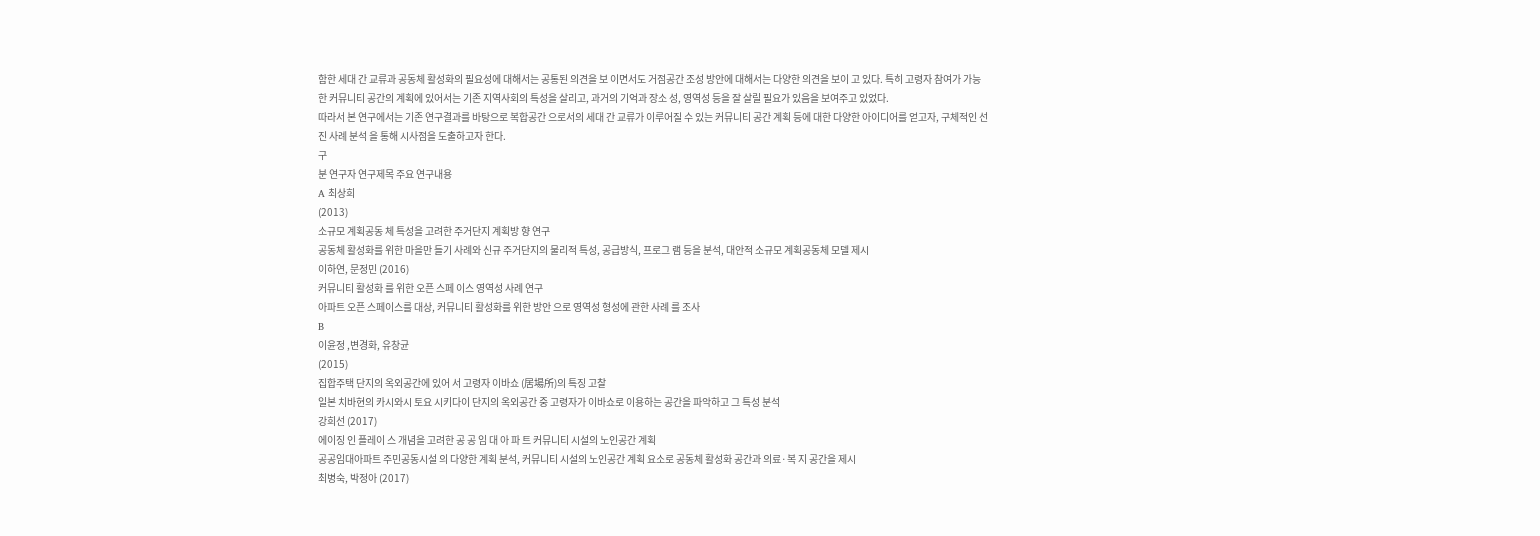함한 세대 간 교류과 공동체 활성화의 필요성에 대해서는 공통된 의견을 보 이면서도 거점공간 조성 방안에 대해서는 다양한 의견을 보이 고 있다. 특히 고령자 참여가 가능한 커뮤니티 공간의 계획에 있어서는 기존 지역사회의 특성을 살리고, 과거의 기억과 장소 성, 영역성 등을 잘 살릴 필요가 있음을 보여주고 있었다.
따라서 본 연구에서는 기존 연구결과를 바탕으로 복합공간 으로서의 세대 간 교류가 이루어질 수 있는 커뮤니티 공간 계획 등에 대한 다양한 아이디어를 얻고자, 구체적인 선진 사례 분석 을 통해 시사점을 도출하고자 한다.
구
분 연구자 연구제목 주요 연구내용
A 최상희
(2013)
소규모 계획공동 체 특성을 고려한 주거단지 계획방 향 연구
공동체 활성화를 위한 마을만 들기 사례와 신규 주거단지의 물리적 특성, 공급방식, 프로그 램 등을 분석, 대안적 소규모 계획공동체 모델 제시
이하연, 문정민 (2016)
커뮤니티 활성화 를 위한 오픈 스페 이스 영역성 사례 연구
아파트 오픈 스페이스를 대상, 커뮤니티 활성화를 위한 방안 으로 영역성 형성에 관한 사례 를 조사
B
이윤정 ,변경화, 유창균
(2015)
집합주택 단지의 옥외공간에 있어 서 고령자 이바쇼 (居場所)의 특징 고찰
일본 치바현의 카시와시 토요 시키다이 단지의 옥외공간 중 고령자가 이바쇼로 이용하는 공간을 파악하고 그 특성 분석
강희선 (2017)
에이징 인 플레이 스 개념을 고려한 공 공 임 대 아 파 트 커뮤니티 시설의 노인공간 계획
공공임대아파트 주민공동시설 의 다양한 계획 분석, 커뮤니티 시설의 노인공간 계획 요소로 공동체 활성화 공간과 의료·복 지 공간을 제시
최병숙, 박정아 (2017)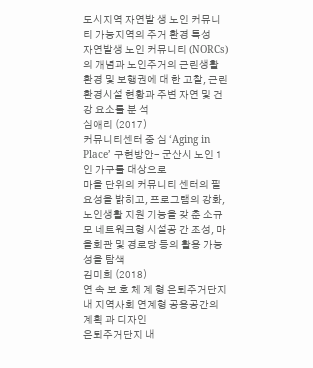도시지역 자연발 생 노인 커뮤니티 가능지역의 주거 환경 특성
자연발생 노인 커뮤니티 (NORCs)의 개념과 노인주거의 근린생활환경 및 보행권에 대 한 고찰, 근린환경시설 현황과 주변 자연 및 건강 요소를 분 석
심애리 (2017)
커뮤니티센터 중 심 ‘Aging in Place’ 구현방안- 군산시 노인 1인 가구를 대상으로
마을 단위의 커뮤니티 센터의 필요성을 밝히고, 프로그램의 강화, 노인생활 지원 기능을 갖 춘 소규모 네트워크형 시설공 간 조성, 마을회관 및 경로당 등의 활용 가능성을 탐색
김미희 (2018)
연 속 보 호 체 계 형 은퇴주거단지 내 지역사회 연계형 공용공간의 계획 과 디자인
은퇴주거단지 내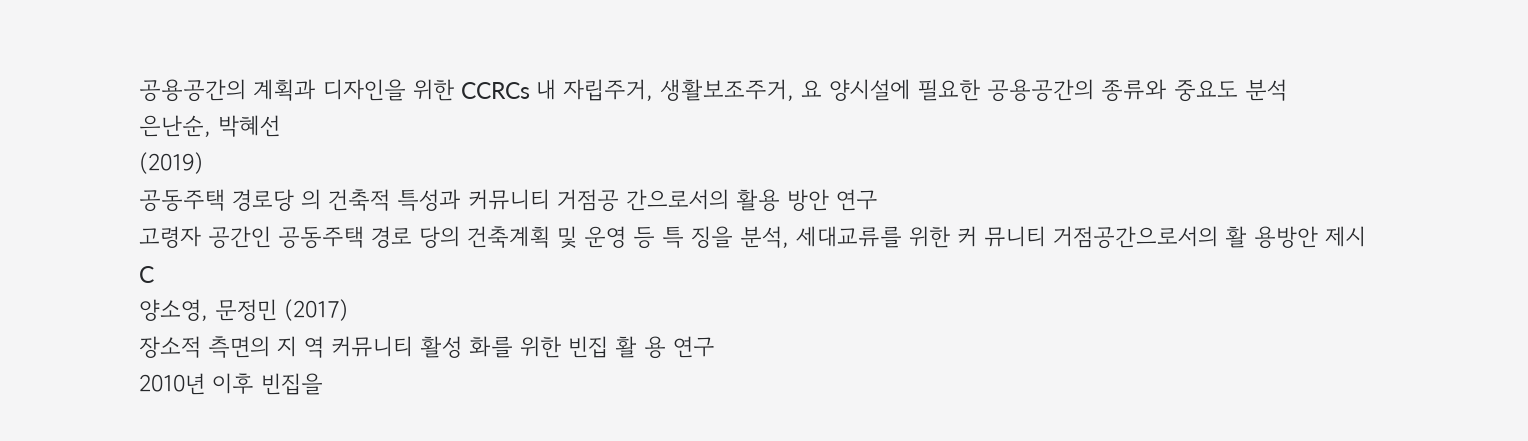공용공간의 계획과 디자인을 위한 CCRCs 내 자립주거, 생활보조주거, 요 양시설에 필요한 공용공간의 종류와 중요도 분석
은난순, 박혜선
(2019)
공동주택 경로당 의 건축적 특성과 커뮤니티 거점공 간으로서의 활용 방안 연구
고령자 공간인 공동주택 경로 당의 건축계획 및 운영 등 특 징을 분석, 세대교류를 위한 커 뮤니티 거점공간으로서의 활 용방안 제시
C
양소영, 문정민 (2017)
장소적 측면의 지 역 커뮤니티 활성 화를 위한 빈집 활 용 연구
2010년 이후 빈집을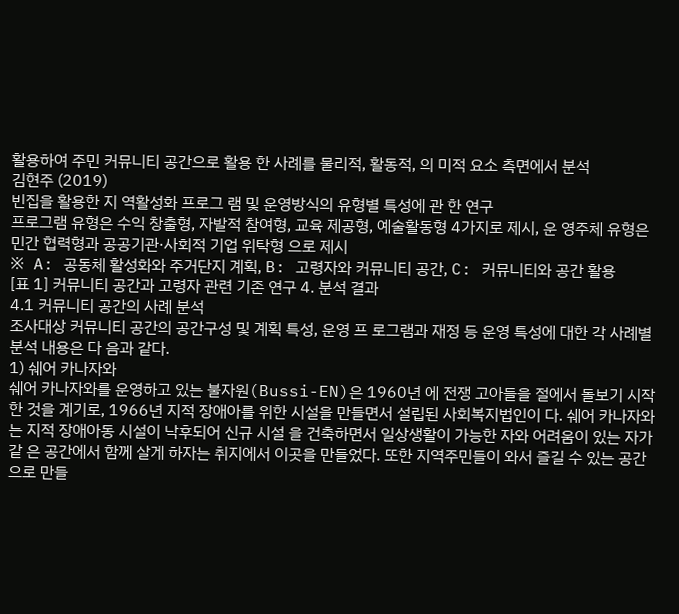활용하여 주민 커뮤니티 공간으로 활용 한 사례를 물리적, 활동적, 의 미적 요소 측면에서 분석
김현주 (2019)
빈집을 활용한 지 역활성화 프로그 램 및 운영방식의 유형별 특성에 관 한 연구
프로그램 유형은 수익 창출형, 자발적 참여형, 교육 제공형, 예술활동형 4가지로 제시, 운 영주체 유형은 민간 협력형과 공공기관·사회적 기업 위탁형 으로 제시
※ A: 공동체 활성화와 주거단지 계획, B: 고령자와 커뮤니티 공간, C: 커뮤니티와 공간 활용
[표 1] 커뮤니티 공간과 고령자 관련 기존 연구 4. 분석 결과
4.1 커뮤니티 공간의 사례 분석
조사대상 커뮤니티 공간의 공간구성 및 계획 특성, 운영 프 로그램과 재정 등 운영 특성에 대한 각 사례별 분석 내용은 다 음과 같다.
1) 쉐어 카나자와
쉐어 카나자와를 운영하고 있는 불자원(Bussi-EN)은 1960년 에 전쟁 고아들을 절에서 돌보기 시작한 것을 계기로, 1966년 지적 장애아를 위한 시설을 만들면서 설립된 사회복지법인이 다. 쉐어 카나자와는 지적 장애아동 시설이 낙후되어 신규 시설 을 건축하면서 일상생활이 가능한 자와 어려움이 있는 자가 같 은 공간에서 함께 살게 하자는 취지에서 이곳을 만들었다. 또한 지역주민들이 와서 즐길 수 있는 공간으로 만들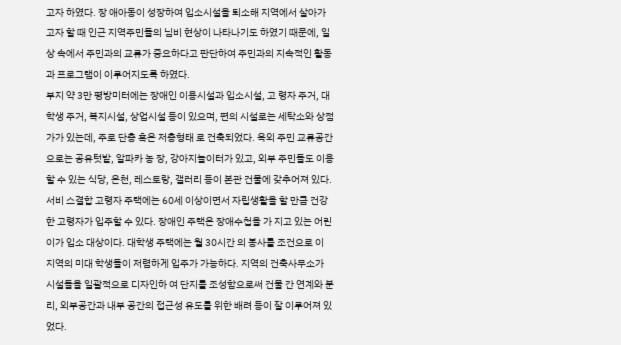고자 하였다. 장 애아동이 성장하여 입소시설을 퇴소해 지역에서 살아가고자 할 때 인근 지역주민들의 님비 현상이 나타나기도 하였기 때문에, 일상 속에서 주민과의 교류가 중요하다고 판단하여 주민과의 지속적인 활동과 프로그램이 이루어지도록 하였다.
부지 약 3만 평방미터에는 장애인 이용시설과 입소시설, 고 령자 주거, 대학생 주거, 복지시설, 상업시설 등이 있으며, 편의 시설로는 세탁소와 상점가가 있는데, 주로 단층 혹은 저층형태 로 건축되었다. 옥외 주민 교류공간으로는 공유텃밭, 알파카 농 장, 강아지놀이터가 있고, 외부 주민들도 이용할 수 있는 식당, 온천, 레스토랑, 갤러리 등이 본관 건물에 갖추어져 있다. 서비 스결합 고령자 주택에는 60세 이상이면서 자립생활을 할 만큼 건강한 고령자가 입주할 수 있다. 장애인 주택은 장애수첩을 가 지고 있는 어린이가 입소 대상이다. 대학생 주택에는 월 30시간 의 봉사를 조건으로 이 지역의 미대 학생들이 저렴하게 입주가 가능하다. 지역의 건축사무소가 시설들을 일괄적으로 디자인하 여 단지를 조성함으로써 건물 간 연계와 분리, 외부공간과 내부 공간의 접근성 유도를 위한 배려 등이 잘 이루어져 있었다.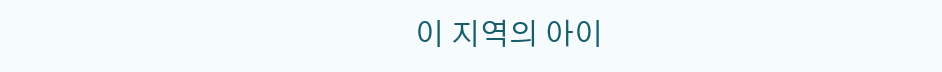이 지역의 아이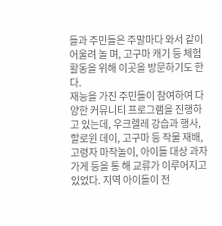들과 주민들은 주말마다 와서 같이 어울려 놀 며, 고구마 캐기 등 체험 활동을 위해 이곳을 방문하기도 한다.
재능을 가진 주민들이 참여하여 다양한 커뮤니티 프로그램을 진행하고 있는데, 우크렐레 강습과 행사, 할로윈 데이, 고구마 등 작물 재배, 고령자 마작놀이, 아이들 대상 과자가게 등을 통 해 교류가 이루어지고 있었다. 지역 아이들이 전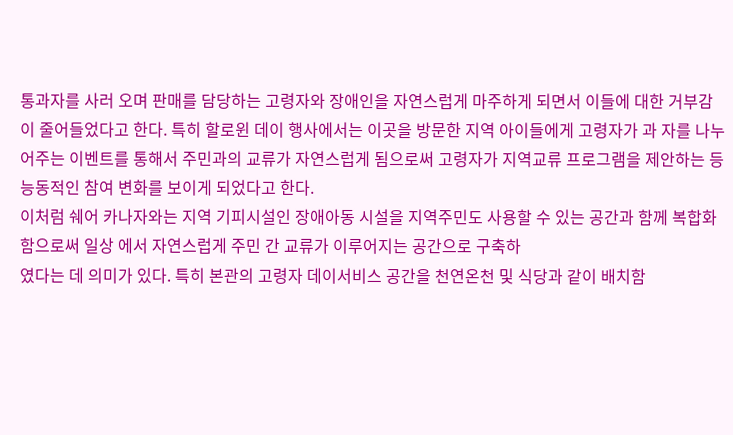통과자를 사러 오며 판매를 담당하는 고령자와 장애인을 자연스럽게 마주하게 되면서 이들에 대한 거부감이 줄어들었다고 한다. 특히 할로윈 데이 행사에서는 이곳을 방문한 지역 아이들에게 고령자가 과 자를 나누어주는 이벤트를 통해서 주민과의 교류가 자연스럽게 됨으로써 고령자가 지역교류 프로그램을 제안하는 등 능동적인 참여 변화를 보이게 되었다고 한다.
이처럼 쉐어 카나자와는 지역 기피시설인 장애아동 시설을 지역주민도 사용할 수 있는 공간과 함께 복합화함으로써 일상 에서 자연스럽게 주민 간 교류가 이루어지는 공간으로 구축하
였다는 데 의미가 있다. 특히 본관의 고령자 데이서비스 공간을 천연온천 및 식당과 같이 배치함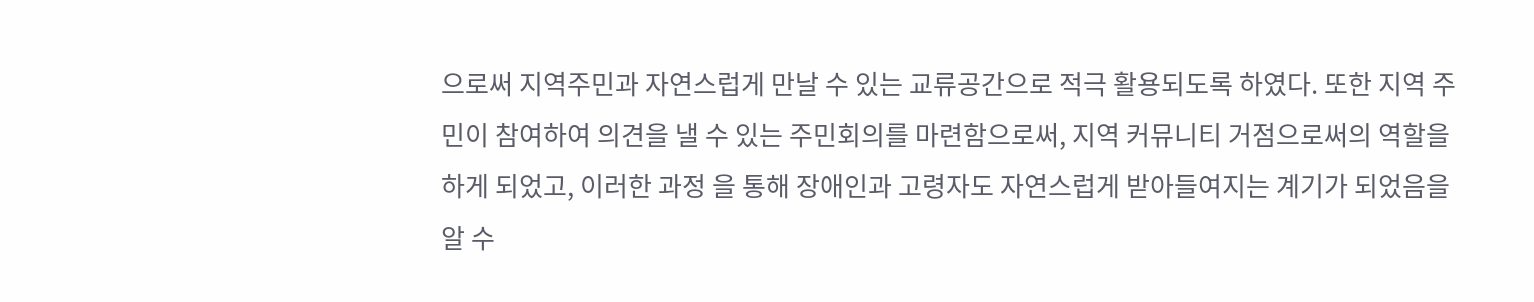으로써 지역주민과 자연스럽게 만날 수 있는 교류공간으로 적극 활용되도록 하였다. 또한 지역 주민이 참여하여 의견을 낼 수 있는 주민회의를 마련함으로써, 지역 커뮤니티 거점으로써의 역할을 하게 되었고, 이러한 과정 을 통해 장애인과 고령자도 자연스럽게 받아들여지는 계기가 되었음을 알 수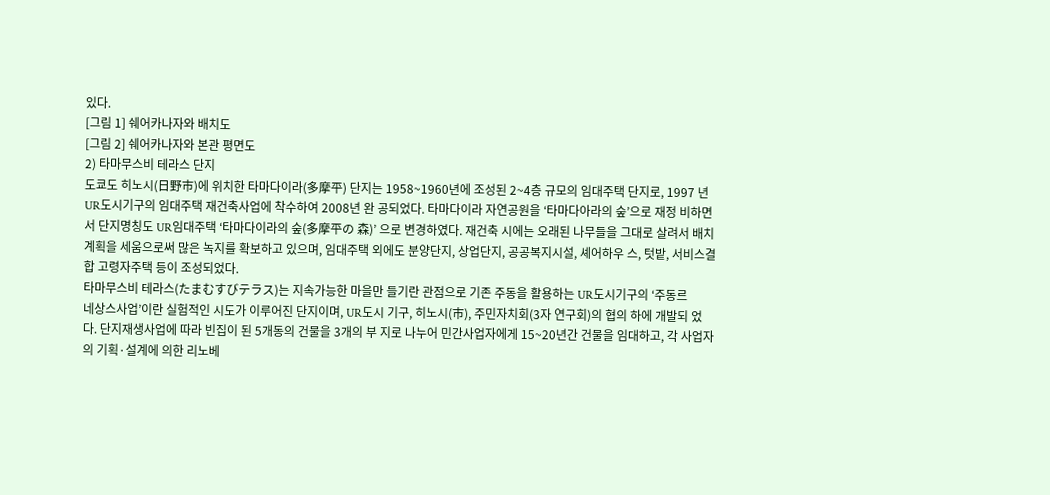있다.
[그림 1] 쉐어카나자와 배치도
[그림 2] 쉐어카나자와 본관 평면도
2) 타마무스비 테라스 단지
도쿄도 히노시(日野市)에 위치한 타마다이라(多摩平) 단지는 1958~1960년에 조성된 2~4층 규모의 임대주택 단지로, 1997 년 UR도시기구의 임대주택 재건축사업에 착수하여 2008년 완 공되었다. 타마다이라 자연공원을 ‘타마다아라의 숲’으로 재정 비하면서 단지명칭도 UR임대주택 ‘타마다이라의 숲(多摩平の 森)’ 으로 변경하였다. 재건축 시에는 오래된 나무들을 그대로 살려서 배치 계획을 세움으로써 많은 녹지를 확보하고 있으며, 임대주택 외에도 분양단지, 상업단지, 공공복지시설, 셰어하우 스, 텃밭, 서비스결합 고령자주택 등이 조성되었다.
타마무스비 테라스(たまむすびテラス)는 지속가능한 마을만 들기란 관점으로 기존 주동을 활용하는 UR도시기구의 ‘주동르
네상스사업’이란 실험적인 시도가 이루어진 단지이며, UR도시 기구, 히노시(市), 주민자치회(3자 연구회)의 협의 하에 개발되 었다. 단지재생사업에 따라 빈집이 된 5개동의 건물을 3개의 부 지로 나누어 민간사업자에게 15~20년간 건물을 임대하고, 각 사업자의 기획·설계에 의한 리노베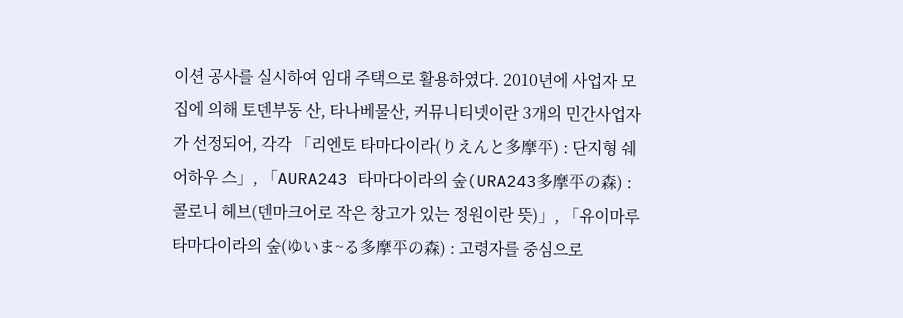이션 공사를 실시하여 임대 주택으로 활용하였다. 2010년에 사업자 모집에 의해 토덴부동 산, 타나베물산, 커뮤니티넷이란 3개의 민간사업자가 선정되어, 각각 「리엔토 타마다이라(りえんと多摩平) : 단지형 쉐어하우 스」, 「AURA243 타마다이라의 숲(URA243多摩平の森) : 콜로니 헤브(덴마크어로 작은 창고가 있는 정원이란 뜻)」, 「유이마루 타마다이라의 숲(ゆいま~る多摩平の森) : 고령자를 중심으로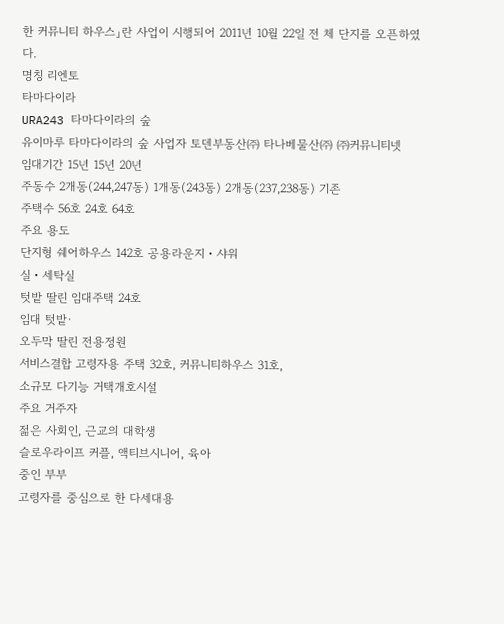한 커뮤니티 하우스」란 사업이 시행되어 2011년 10월 22일 전 체 단지를 오픈하였다.
명칭 리엔토
타마다이라
URA243 타마다이라의 숲
유이마루 타마다이라의 숲 사업자 토덴부동산㈜ 타나베물산㈜ ㈜커뮤니티넷
임대기간 15년 15년 20년
주동수 2개동(244,247동) 1개동(243동) 2개동(237,238동) 기존
주택수 56호 24호 64호
주요 용도
단지형 쉐어하우스 142호 공용라운지・샤워
실・세탁실
텃밭 딸린 임대주택 24호
임대 텃밭·
오두막 딸린 전용정원
서비스결합 고령자용 주택 32호, 커뮤니티하우스 31호,
소규모 다기능 거택개호시설
주요 거주자
젊은 사회인, 근교의 대학생
슬로우라이프 커플, 액티브시니어, 육아
중인 부부
고령자를 중심으로 한 다세대용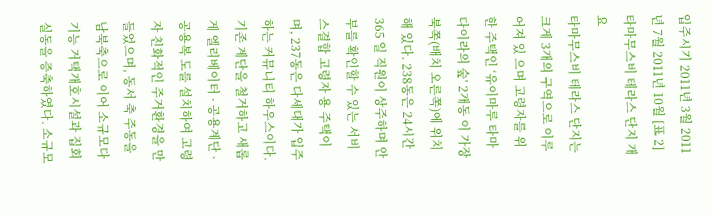입주시기 2011년 3월 2011년 7월 2011년 10월 [표 2] 타마무스비 테라스 단지 개요
타마무스비 테라스 단지는 크게 3개의 구역으로 이루어져 있 으며 고령자를 위한 주택인 ‘유이마루 타마다이라의 숲’ 2개동 이 가장 북쪽(배치 오른쪽)에 위치해 있다. 238동은 24시간 365 일 직원이 상주하며 안부를 확인할 수 있는 서비스결합 고령자 용 주택이며, 237동은 다세대가 입주하는 커뮤니티 하우스이다.
기존 계단을 철거하고 새롭게 엘리베이터 · 공용계단 · 공용복 도를 설치하여 고령자 친화적인 주거환경을 만들었으며, 동서 축 주동을 남북축으로 이어 소규모다기능 거택개호시설과 집회 실동을 증축하였다. 소규모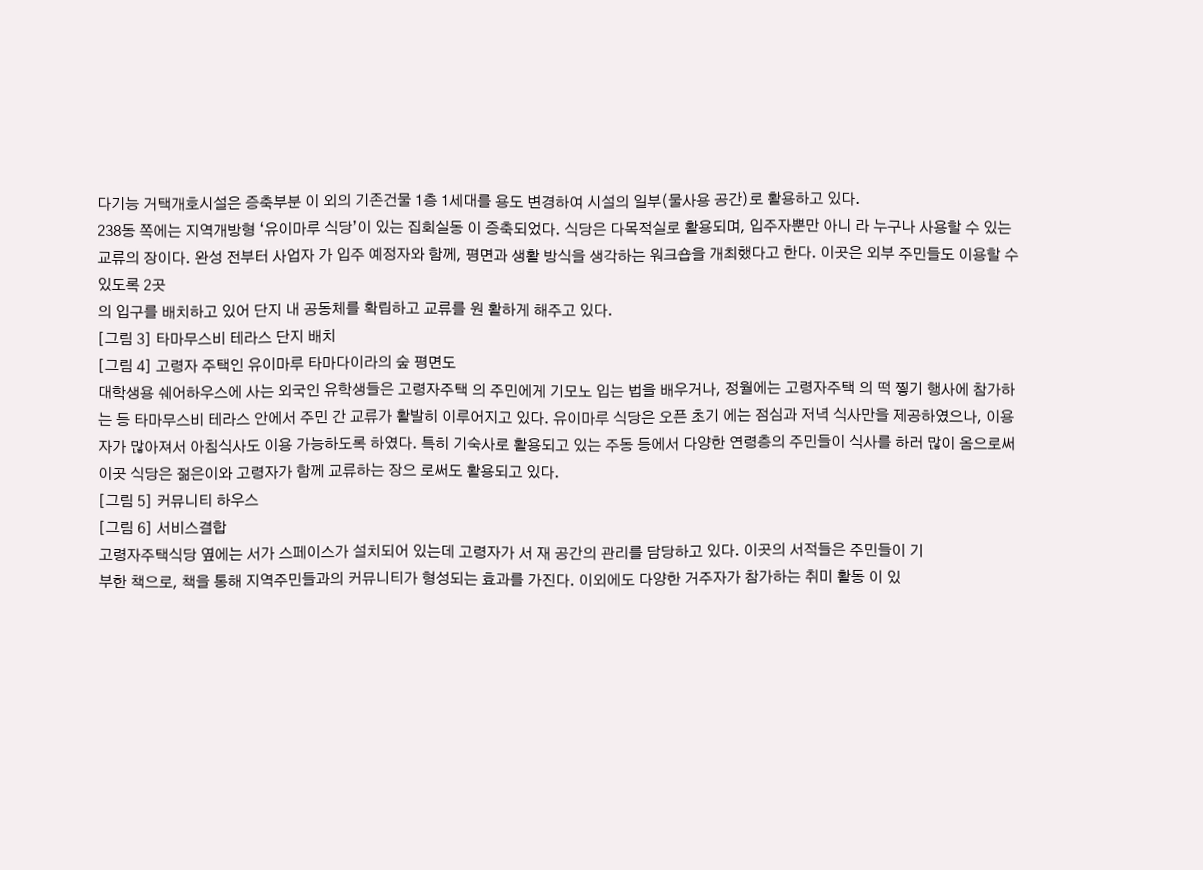다기능 거택개호시설은 증축부분 이 외의 기존건물 1층 1세대를 용도 변경하여 시설의 일부(물사용 공간)로 활용하고 있다.
238동 쪽에는 지역개방형 ‘유이마루 식당’이 있는 집회실동 이 증축되었다. 식당은 다목적실로 활용되며, 입주자뿐만 아니 라 누구나 사용할 수 있는 교류의 장이다. 완성 전부터 사업자 가 입주 예정자와 함께, 평면과 생활 방식을 생각하는 워크숍을 개최했다고 한다. 이곳은 외부 주민들도 이용할 수 있도록 2곳
의 입구를 배치하고 있어 단지 내 공동체를 확립하고 교류를 원 활하게 해주고 있다.
[그림 3] 타마무스비 테라스 단지 배치
[그림 4] 고령자 주택인 유이마루 타마다이라의 숲 평면도
대학생용 쉐어하우스에 사는 외국인 유학생들은 고령자주택 의 주민에게 기모노 입는 법을 배우거나, 정월에는 고령자주택 의 떡 찧기 행사에 참가하는 등 타마무스비 테라스 안에서 주민 간 교류가 활발히 이루어지고 있다. 유이마루 식당은 오픈 초기 에는 점심과 저녁 식사만을 제공하였으나, 이용자가 많아져서 아침식사도 이용 가능하도록 하였다. 특히 기숙사로 활용되고 있는 주동 등에서 다양한 연령층의 주민들이 식사를 하러 많이 옴으로써 이곳 식당은 젊은이와 고령자가 함께 교류하는 장으 로써도 활용되고 있다.
[그림 5] 커뮤니티 하우스
[그림 6] 서비스결합
고령자주택식당 옆에는 서가 스페이스가 설치되어 있는데 고령자가 서 재 공간의 관리를 담당하고 있다. 이곳의 서적들은 주민들이 기
부한 책으로, 책을 통해 지역주민들과의 커뮤니티가 형성되는 효과를 가진다. 이외에도 다양한 거주자가 참가하는 취미 활동 이 있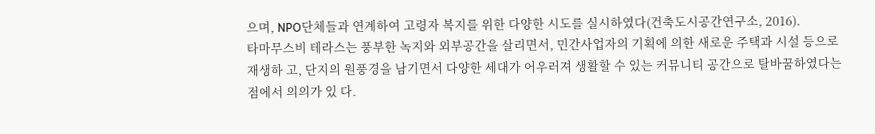으며, NPO단체들과 연계하여 고령자 복지를 위한 다양한 시도를 실시하였다(건축도시공간연구소, 2016).
타마무스비 테라스는 풍부한 녹지와 외부공간을 살리면서, 민간사업자의 기획에 의한 새로운 주택과 시설 등으로 재생하 고, 단지의 원풍경을 남기면서 다양한 세대가 어우러져 생활할 수 있는 커뮤니티 공간으로 탈바꿈하였다는 점에서 의의가 있 다.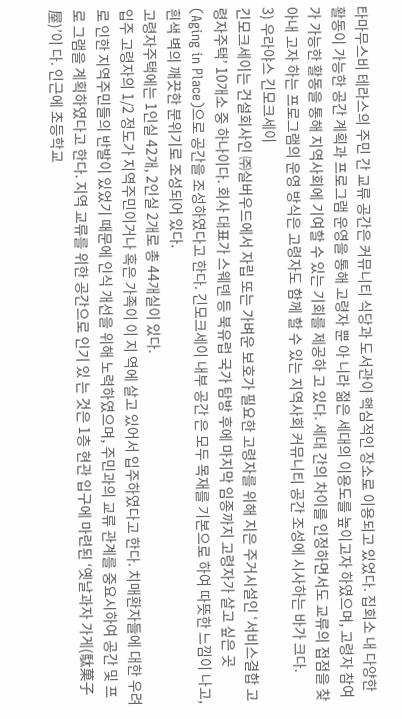타마무스비 테라스의 주민 간 교류 공간은 커뮤니티 식당과 도서관이 핵심적인 장소로 이용되고 있었다. 집회소 내 다양한 활동이 가능한 공간 계획과 프로그램 운영을 통해 고령자 뿐 아 니라 젊은 세대의 이용도를 높이고자 하였으며, 고령자 참여가 가능한 활동을 통해 지역사회에 기여할 수 있는 기회를 제공하 고 있다. 세대 간의 차이를 인정하면서도 교류의 접점을 찾아내 고자 하는 프로그램의 운영 방식은 고령자도 함께 할 수 있는 지역사회 커뮤니티 공간 조성에 시사하는 바가 크다.
3) 우라야스 긴모크세이
긴모크세이는 건설회사인 ㈜실버우드에서 자립 또는 가벼운 보호가 필요한 고령자를 위해 지은 주거시설인 ‘서비스결합 고 령자주택’ 10개소 중 하나이다. 회사 대표가 스웨덴 등 북유럽 국가 탐방 후에 마지막 임종까지 고령자가 살고 싶은 곳(Aging in Place)으로 공간을 조성하였다고 한다. 긴모크세이 내부 공간 은 모두 목재를 기본으로 하여 따뜻한 느낌이 나고, 흰색 벽의 깨끗한 분위기로 조성되어 있다.
고령자주택에는 1인실 42개, 2인실 2개로 총 44개실이 있다.
입주 고령자의 1/2 정도가 지역주민이거나 혹은 가족이 이 지 역에 살고 있어서 입주하였다고 한다. 치매환자들에 대한 우려 로 인한 지역주민들의 반발이 있었기 때문에 인식 개선을 위해 노력하였으며, 주민과의 교류 관계를 중요시하여 공간 및 프로 그램을 계획하였다고 한다. 지역 교류를 위한 공간으로 인기 있 는 것은 1층 현관 입구에 마련된 ‘옛날과자 가게(駄菓子屋)’이 다. 인근에 초등학교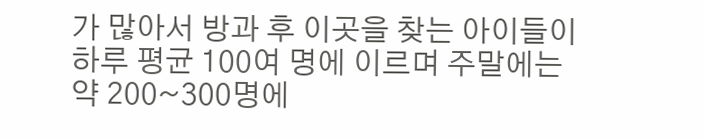가 많아서 방과 후 이곳을 찾는 아이들이 하루 평균 100여 명에 이르며 주말에는 약 200~300명에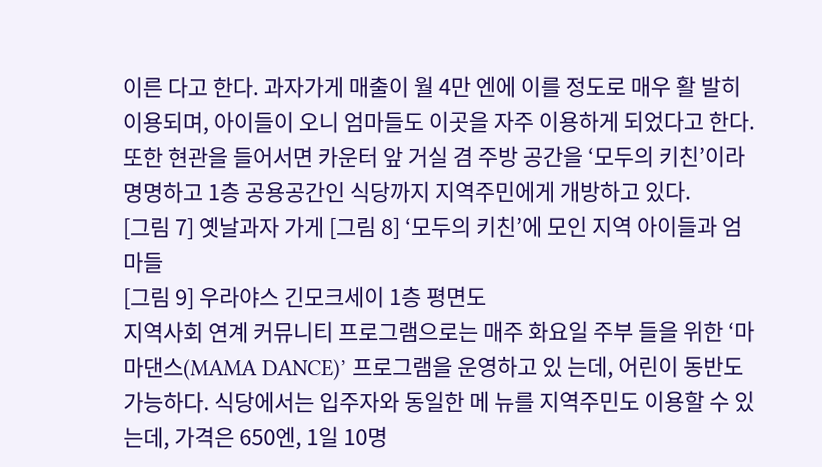이른 다고 한다. 과자가게 매출이 월 4만 엔에 이를 정도로 매우 활 발히 이용되며, 아이들이 오니 엄마들도 이곳을 자주 이용하게 되었다고 한다. 또한 현관을 들어서면 카운터 앞 거실 겸 주방 공간을 ‘모두의 키친’이라 명명하고 1층 공용공간인 식당까지 지역주민에게 개방하고 있다.
[그림 7] 옛날과자 가게 [그림 8] ‘모두의 키친’에 모인 지역 아이들과 엄마들
[그림 9] 우라야스 긴모크세이 1층 평면도
지역사회 연계 커뮤니티 프로그램으로는 매주 화요일 주부 들을 위한 ‘마마댄스(MAMA DANCE)’ 프로그램을 운영하고 있 는데, 어린이 동반도 가능하다. 식당에서는 입주자와 동일한 메 뉴를 지역주민도 이용할 수 있는데, 가격은 650엔, 1일 10명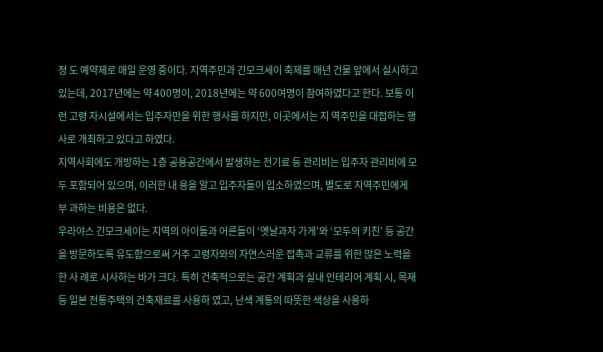정 도 예약제로 매일 운영 중이다. 지역주민과 긴모크세이 축제를 매년 건물 앞에서 실시하고 있는데, 2017년에는 약 400명이, 2018년에는 약 600여명이 참여하였다고 한다. 보통 이런 고령 자시설에서는 입주자만을 위한 행사를 하지만, 이곳에서는 지 역주민을 대접하는 행사로 개최하고 있다고 하였다.
지역사회에도 개방하는 1층 공용공간에서 발생하는 전기료 등 관리비는 입주자 관리비에 모두 포함되어 있으며, 이러한 내 용을 알고 입주자들이 입소하였으며, 별도로 지역주민에게 부 과하는 비용은 없다.
우라야스 긴모크세이는 지역의 아이들과 어른들이 ‘옛날과자 가게’와 ‘모두의 키친’ 등 공간을 방문하도록 유도함으로써 거주 고령자와의 자연스러운 접촉과 교류를 위한 많은 노력을 한 사 례로 시사하는 바가 크다. 특히 건축적으로는 공간 계획과 실내 인테리어 계획 시, 목재 등 일본 전통주택의 건축재료를 사용하 였고, 난색 계통의 따뜻한 색상을 사용하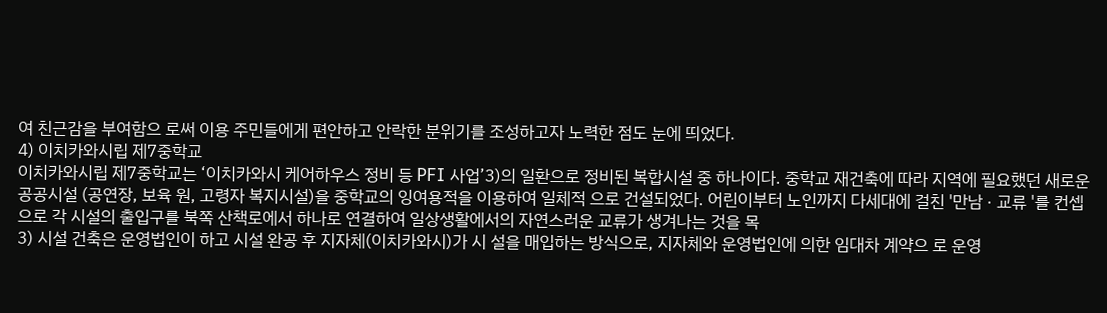여 친근감을 부여함으 로써 이용 주민들에게 편안하고 안락한 분위기를 조성하고자 노력한 점도 눈에 띄었다.
4) 이치카와시립 제7중학교
이치카와시립 제7중학교는 ‘이치카와시 케어하우스 정비 등 PFI 사업’3)의 일환으로 정비된 복합시설 중 하나이다. 중학교 재건축에 따라 지역에 필요했던 새로운 공공시설 (공연장, 보육 원, 고령자 복지시설)을 중학교의 잉여용적을 이용하여 일체적 으로 건설되었다. 어린이부터 노인까지 다세대에 걸친 '만남 · 교류 '를 컨셉으로 각 시설의 출입구를 북쪽 산책로에서 하나로 연결하여 일상생활에서의 자연스러운 교류가 생겨나는 것을 목
3) 시설 건축은 운영법인이 하고 시설 완공 후 지자체(이치카와시)가 시 설을 매입하는 방식으로, 지자체와 운영법인에 의한 임대차 계약으 로 운영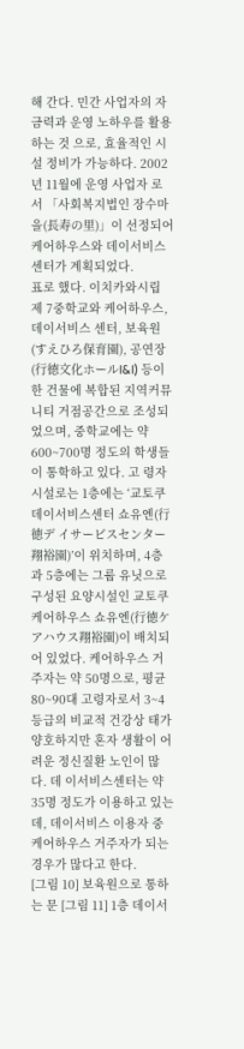해 간다. 민간 사업자의 자금력과 운영 노하우를 활용하는 것 으로, 효율적인 시설 정비가 가능하다. 2002년 11월에 운영 사업자 로서 「사회복지법인 장수마을(長寿の里)」이 선정되어 케어하우스와 데이서비스센터가 계획되었다.
표로 했다. 이치카와시립 제 7중학교와 케어하우스, 데이서비스 센터, 보육원(すえひろ保育園), 공연장(行徳文化ホールI&I) 등이 한 건물에 복합된 지역커뮤니티 거점공간으로 조성되었으며, 중학교에는 약 600~700명 정도의 학생들이 통학하고 있다. 고 령자 시설로는 1층에는 ‘교토쿠 데이서비스센터 쇼유엔(行徳デ イサービスセンター翔裕園)’이 위치하며, 4층과 5층에는 그룹 유닛으로 구성된 요양시설인 교토쿠 케어하우스 쇼유엔(行徳ケ アハウス翔裕園)이 배치되어 있었다. 케어하우스 거주자는 약 50명으로, 평균 80~90대 고령자로서 3~4등급의 비교적 건강상 태가 양호하지만 혼자 생활이 어려운 정신질환 노인이 많다. 데 이서비스센터는 약 35명 정도가 이용하고 있는데, 데이서비스 이용자 중 케어하우스 거주자가 되는 경우가 많다고 한다.
[그림 10] 보육원으로 통하는 문 [그림 11] 1층 데이서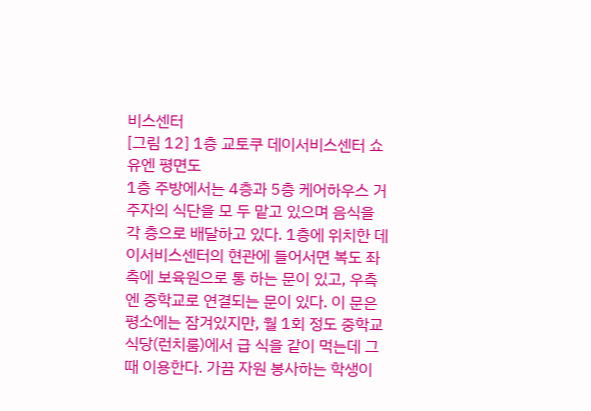비스센터
[그림 12] 1층 교토쿠 데이서비스센터 쇼유엔 평면도
1층 주방에서는 4층과 5층 케어하우스 거주자의 식단을 모 두 맡고 있으며 음식을 각 층으로 배달하고 있다. 1층에 위치한 데이서비스센터의 현관에 들어서면 복도 좌측에 보육원으로 통 하는 문이 있고, 우측엔 중학교로 연결되는 문이 있다. 이 문은 평소에는 잠겨있지만, 월 1회 정도 중학교 식당(런치룸)에서 급 식을 같이 먹는데 그 때 이용한다. 가끔 자원 봉사하는 학생이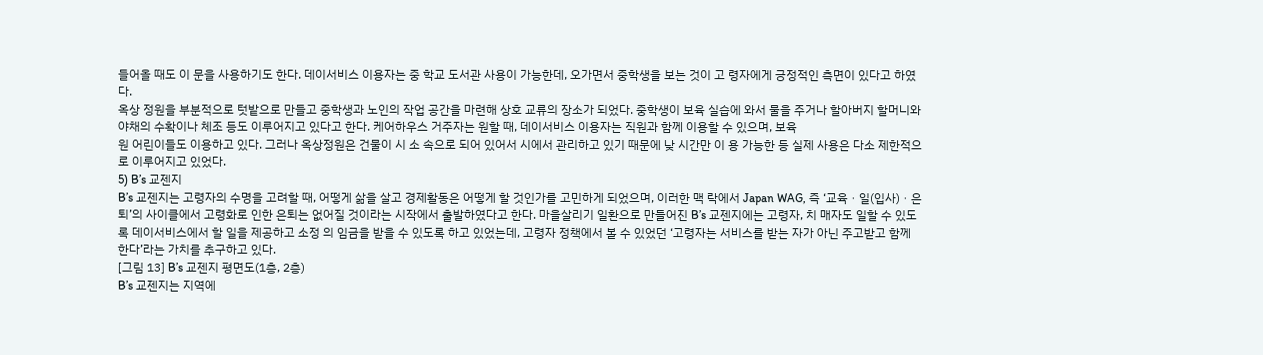들어올 때도 이 문을 사용하기도 한다. 데이서비스 이용자는 중 학교 도서관 사용이 가능한데, 오가면서 중학생을 보는 것이 고 령자에게 긍정적인 측면이 있다고 하였다.
옥상 정원을 부분적으로 텃밭으로 만들고 중학생과 노인의 작업 공간을 마련해 상호 교류의 장소가 되었다. 중학생이 보육 실습에 와서 물을 주거나 할아버지 할머니와 야채의 수확이나 체조 등도 이루어지고 있다고 한다. 케어하우스 거주자는 원할 때, 데이서비스 이용자는 직원과 함께 이용할 수 있으며, 보육
원 어린이들도 이용하고 있다. 그러나 옥상정원은 건물이 시 소 속으로 되어 있어서 시에서 관리하고 있기 때문에 낮 시간만 이 용 가능한 등 실제 사용은 다소 제한적으로 이루어지고 있었다.
5) B’s 교젠지
B’s 교젠지는 고령자의 수명을 고려할 때, 어떻게 삶을 살고 경제활동은 어떻게 할 것인가를 고민하게 되었으며, 이러한 맥 락에서 Japan WAG, 즉 ‘교육ㆍ일(입사)ㆍ은퇴’의 사이클에서 고령화로 인한 은퇴는 없어질 것이라는 시작에서 출발하였다고 한다. 마을살리기 일환으로 만들어진 B’s 교젠지에는 고령자, 치 매자도 일할 수 있도록 데이서비스에서 할 일을 제공하고 소정 의 임금을 받을 수 있도록 하고 있었는데, 고령자 정책에서 볼 수 있었던 ‘고령자는 서비스를 받는 자가 아닌 주고받고 함께 한다’라는 가치를 추구하고 있다.
[그림 13] B’s 교젠지 평면도(1층, 2층)
B’s 교젠지는 지역에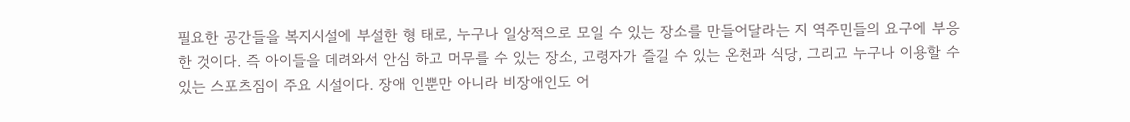필요한 공간들을 복지시설에 부설한 형 태로, 누구나 일상적으로 모일 수 있는 장소를 만들어달라는 지 역주민들의 요구에 부응한 것이다. 즉 아이들을 데려와서 안심 하고 머무를 수 있는 장소, 고령자가 즐길 수 있는 온천과 식당, 그리고 누구나 이용할 수 있는 스포츠짐이 주요 시설이다. 장애 인뿐만 아니라 비장애인도 어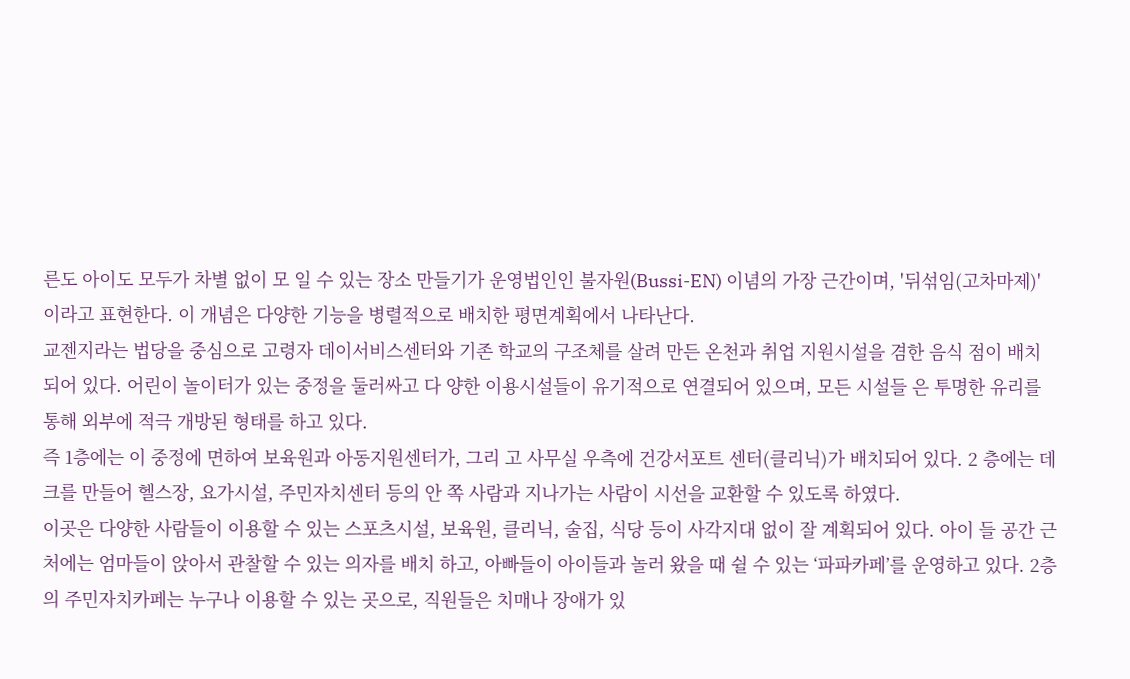른도 아이도 모두가 차별 없이 모 일 수 있는 장소 만들기가 운영법인인 불자원(Bussi-EN) 이념의 가장 근간이며, '뒤섞임(고차마제)'이라고 표현한다. 이 개념은 다양한 기능을 병렬적으로 배치한 평면계획에서 나타난다.
교젠지라는 법당을 중심으로 고령자 데이서비스센터와 기존 학교의 구조체를 살려 만든 온천과 취업 지원시설을 겸한 음식 점이 배치되어 있다. 어린이 놀이터가 있는 중정을 둘러싸고 다 양한 이용시설들이 유기적으로 연결되어 있으며, 모든 시설들 은 투명한 유리를 통해 외부에 적극 개방된 형태를 하고 있다.
즉 1층에는 이 중정에 면하여 보육원과 아동지원센터가, 그리 고 사무실 우측에 건강서포트 센터(클리닉)가 배치되어 있다. 2 층에는 데크를 만들어 헬스장, 요가시설, 주민자치센터 등의 안 쪽 사람과 지나가는 사람이 시선을 교환할 수 있도록 하였다.
이곳은 다양한 사람들이 이용할 수 있는 스포츠시설, 보육원, 클리닉, 술집, 식당 등이 사각지대 없이 잘 계획되어 있다. 아이 들 공간 근처에는 엄마들이 앉아서 관찰할 수 있는 의자를 배치 하고, 아빠들이 아이들과 놀러 왔을 때 쉴 수 있는 ‘파파카페’를 운영하고 있다. 2층의 주민자치카페는 누구나 이용할 수 있는 곳으로, 직원들은 치매나 장애가 있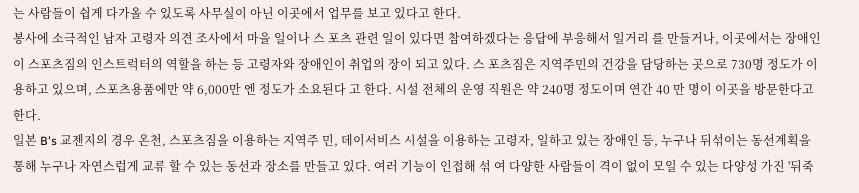는 사람들이 쉽게 다가올 수 있도록 사무실이 아닌 이곳에서 업무를 보고 있다고 한다.
봉사에 소극적인 남자 고령자 의견 조사에서 마을 일이나 스 포츠 관련 일이 있다면 참여하겠다는 응답에 부응해서 일거리 를 만들거나, 이곳에서는 장애인이 스포츠짐의 인스트럭터의 역할을 하는 등 고령자와 장애인이 취업의 장이 되고 있다. 스 포츠짐은 지역주민의 건강을 담당하는 곳으로 730명 정도가 이 용하고 있으며, 스포츠용품에만 약 6,000만 엔 정도가 소요된다 고 한다. 시설 전체의 운영 직원은 약 240명 정도이며 연간 40 만 명이 이곳을 방문한다고 한다.
일본 B's 교젠지의 경우 온천, 스포츠짐을 이용하는 지역주 민, 데이서비스 시설을 이용하는 고령자, 일하고 있는 장애인 등, 누구나 뒤섞이는 동선계획을 통해 누구나 자연스럽게 교류 할 수 있는 동선과 장소를 만들고 있다. 여러 기능이 인접해 섞 여 다양한 사람들이 격이 없이 모일 수 있는 다양성 가진 '뒤죽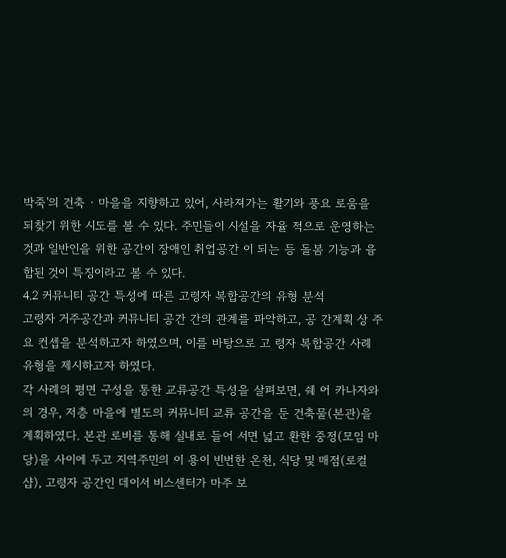박죽'의 건축 · 마을을 지향하고 있어, 사라져가는 활기와 풍요 로움을 되찾기 위한 시도를 볼 수 있다. 주민들이 시설을 자율 적으로 운영하는 것과 일반인을 위한 공간이 장애인 취업공간 이 되는 등 돌봄 기능과 융합된 것이 특징이라고 볼 수 있다.
4.2 커뮤니티 공간 특성에 따른 고령자 복합공간의 유형 분석
고령자 거주공간과 커뮤니티 공간 간의 관계를 파악하고, 공 간계획 상 주요 컨셉을 분석하고자 하였으며, 이를 바탕으로 고 령자 복합공간 사례 유형을 제시하고자 하였다.
각 사례의 평면 구성을 통한 교류공간 특성을 살펴보면, 쉐 어 카나자와의 경우, 저층 마을에 별도의 커뮤니티 교류 공간을 둔 건축물(본관)을 계획하였다. 본관 로비를 통해 실내로 들어 서면 넓고 환한 중정(모임 마당)을 사이에 두고 지역주민의 이 용이 빈번한 온천, 식당 및 매점(로컬샵), 고령자 공간인 데이서 비스센터가 마주 보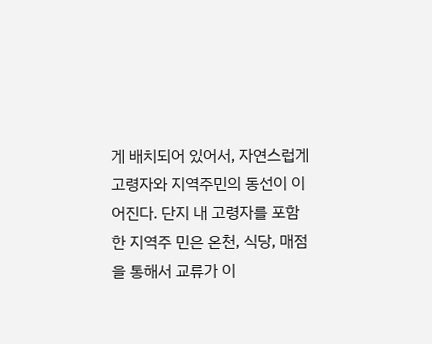게 배치되어 있어서, 자연스럽게 고령자와 지역주민의 동선이 이어진다. 단지 내 고령자를 포함한 지역주 민은 온천, 식당, 매점을 통해서 교류가 이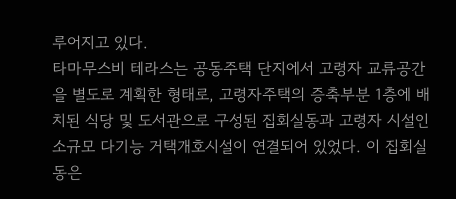루어지고 있다.
타마무스비 테라스는 공동주택 단지에서 고령자 교류공간을 별도로 계획한 형태로, 고령자주택의 증축부분 1층에 배치된 식당 및 도서관으로 구성된 집회실동과 고령자 시설인 소규모 다기능 거택개호시설이 연결되어 있었다. 이 집회실동은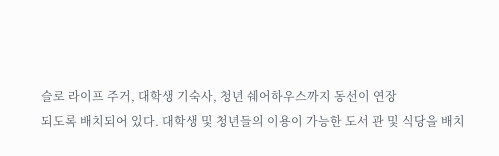슬로 라이프 주거, 대학생 기숙사, 청년 쉐어하우스까지 동선이 연장
되도록 배치되어 있다. 대학생 및 청년들의 이용이 가능한 도서 관 및 식당을 배치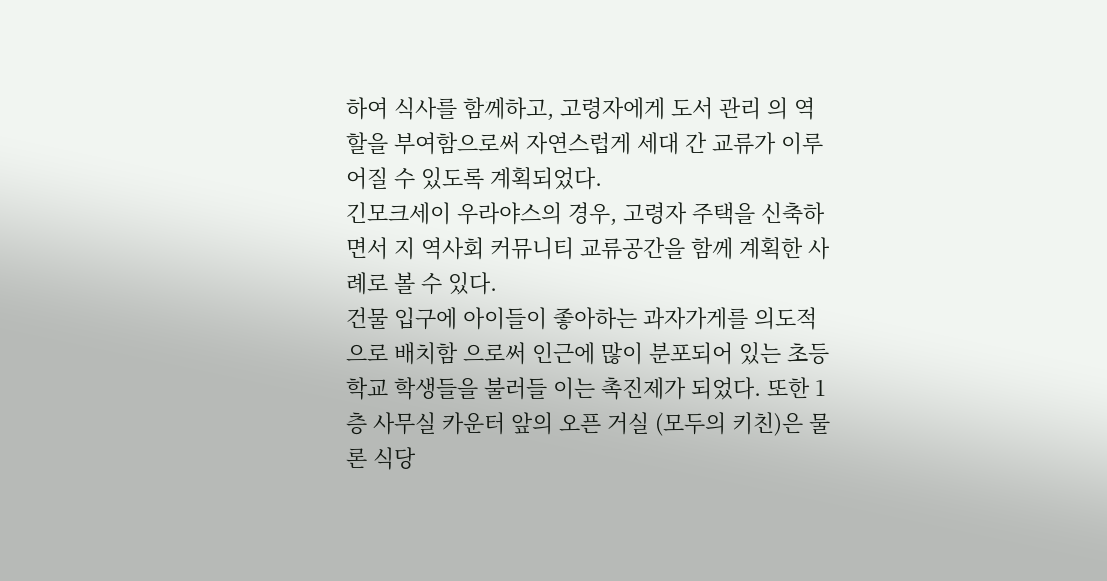하여 식사를 함께하고, 고령자에게 도서 관리 의 역할을 부여함으로써 자연스럽게 세대 간 교류가 이루어질 수 있도록 계획되었다.
긴모크세이 우라야스의 경우, 고령자 주택을 신축하면서 지 역사회 커뮤니티 교류공간을 함께 계획한 사례로 볼 수 있다.
건물 입구에 아이들이 좋아하는 과자가게를 의도적으로 배치함 으로써 인근에 많이 분포되어 있는 초등학교 학생들을 불러들 이는 촉진제가 되었다. 또한 1층 사무실 카운터 앞의 오픈 거실 (모두의 키친)은 물론 식당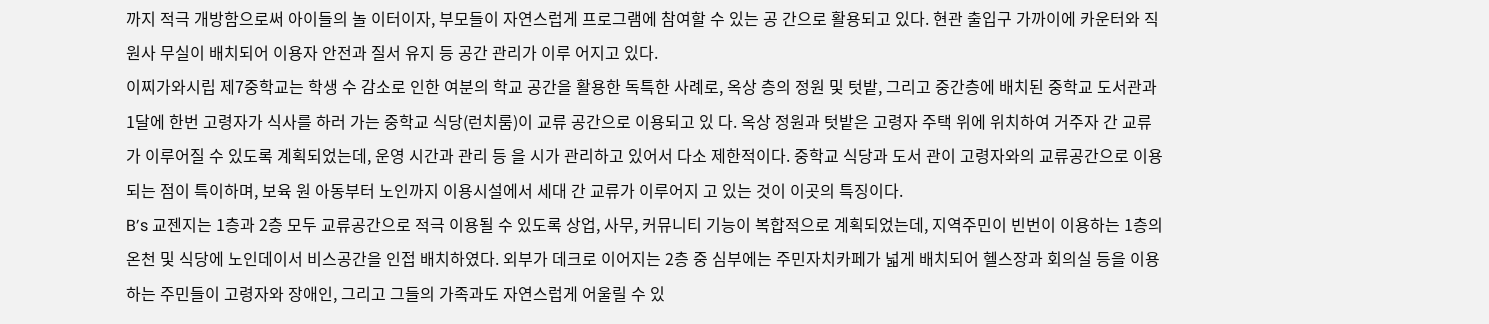까지 적극 개방함으로써 아이들의 놀 이터이자, 부모들이 자연스럽게 프로그램에 참여할 수 있는 공 간으로 활용되고 있다. 현관 출입구 가까이에 카운터와 직원사 무실이 배치되어 이용자 안전과 질서 유지 등 공간 관리가 이루 어지고 있다.
이찌가와시립 제7중학교는 학생 수 감소로 인한 여분의 학교 공간을 활용한 독특한 사례로, 옥상 층의 정원 및 텃밭, 그리고 중간층에 배치된 중학교 도서관과 1달에 한번 고령자가 식사를 하러 가는 중학교 식당(런치룸)이 교류 공간으로 이용되고 있 다. 옥상 정원과 텃밭은 고령자 주택 위에 위치하여 거주자 간 교류가 이루어질 수 있도록 계획되었는데, 운영 시간과 관리 등 을 시가 관리하고 있어서 다소 제한적이다. 중학교 식당과 도서 관이 고령자와의 교류공간으로 이용되는 점이 특이하며, 보육 원 아동부터 노인까지 이용시설에서 세대 간 교류가 이루어지 고 있는 것이 이곳의 특징이다.
B’s 교젠지는 1층과 2층 모두 교류공간으로 적극 이용될 수 있도록 상업, 사무, 커뮤니티 기능이 복합적으로 계획되었는데, 지역주민이 빈번이 이용하는 1층의 온천 및 식당에 노인데이서 비스공간을 인접 배치하였다. 외부가 데크로 이어지는 2층 중 심부에는 주민자치카페가 넓게 배치되어 헬스장과 회의실 등을 이용하는 주민들이 고령자와 장애인, 그리고 그들의 가족과도 자연스럽게 어울릴 수 있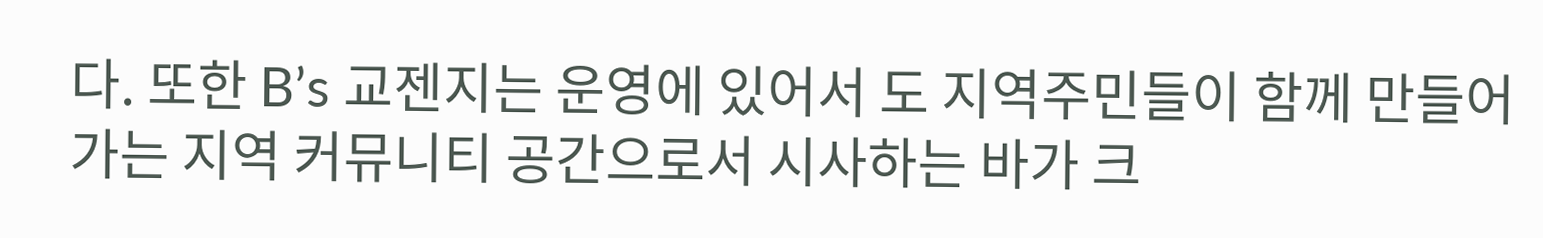다. 또한 B’s 교젠지는 운영에 있어서 도 지역주민들이 함께 만들어가는 지역 커뮤니티 공간으로서 시사하는 바가 크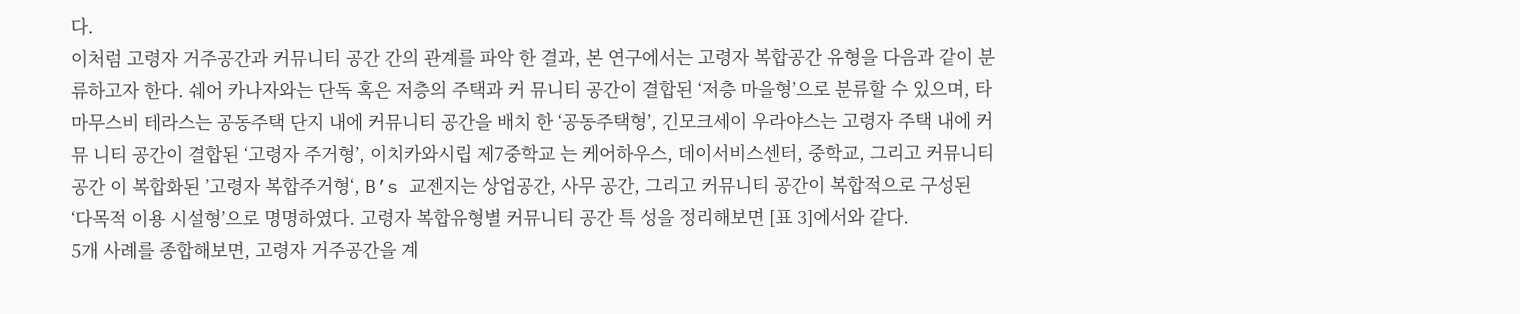다.
이처럼 고령자 거주공간과 커뮤니티 공간 간의 관계를 파악 한 결과, 본 연구에서는 고령자 복합공간 유형을 다음과 같이 분류하고자 한다. 쉐어 카나자와는 단독 혹은 저층의 주택과 커 뮤니티 공간이 결합된 ‘저층 마을형’으로 분류할 수 있으며, 타 마무스비 테라스는 공동주택 단지 내에 커뮤니티 공간을 배치 한 ‘공동주택형’, 긴모크세이 우라야스는 고령자 주택 내에 커뮤 니티 공간이 결합된 ‘고령자 주거형’, 이치카와시립 제7중학교 는 케어하우스, 데이서비스센터, 중학교, 그리고 커뮤니티 공간 이 복합화된 ’고령자 복합주거형‘, B’s 교젠지는 상업공간, 사무 공간, 그리고 커뮤니티 공간이 복합적으로 구성된 ‘다목적 이용 시설형’으로 명명하였다. 고령자 복합유형별 커뮤니티 공간 특 성을 정리해보면 [표 3]에서와 같다.
5개 사례를 종합해보면, 고령자 거주공간을 계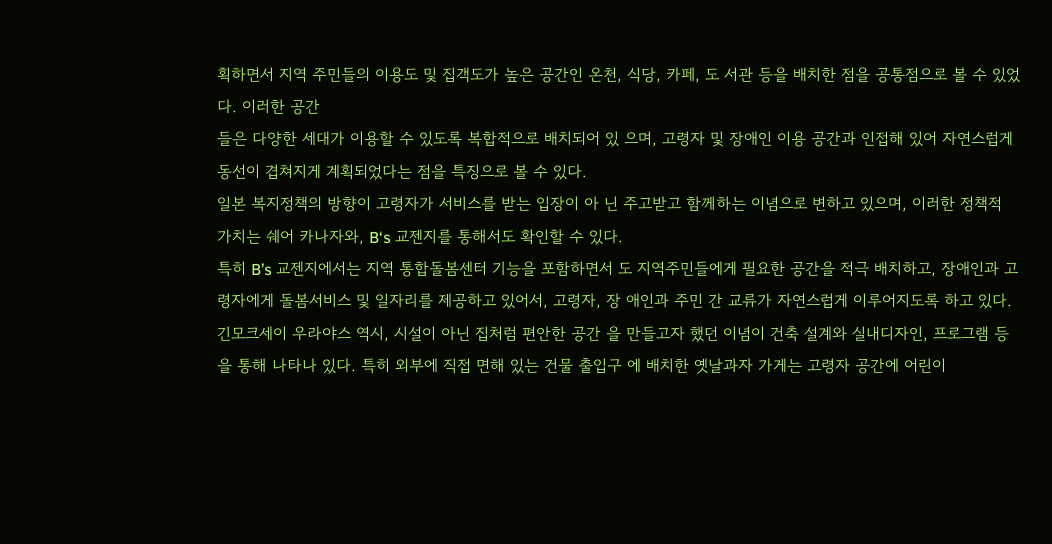획하면서 지역 주민들의 이용도 및 집객도가 높은 공간인 온천, 식당, 카페, 도 서관 등을 배치한 점을 공통점으로 볼 수 있었다. 이러한 공간
들은 다양한 세대가 이용할 수 있도록 복합적으로 배치되어 있 으며, 고령자 및 장애인 이용 공간과 인접해 있어 자연스럽게 동선이 겹쳐지게 계획되었다는 점을 특징으로 볼 수 있다.
일본 복지정책의 방향이 고령자가 서비스를 받는 입장이 아 닌 주고받고 함께하는 이념으로 변하고 있으며, 이러한 정책적 가치는 쉐어 카나자와, B‘s 교젠지를 통해서도 확인할 수 있다.
특히 B’s 교젠지에서는 지역 통합돌봄센터 기능을 포함하면서 도 지역주민들에게 필요한 공간을 적극 배치하고, 장애인과 고 령자에게 돌봄서비스 및 일자리를 제공하고 있어서, 고령자, 장 애인과 주민 간 교류가 자연스럽게 이루어지도록 하고 있다.
긴모크세이 우라야스 역시, 시설이 아닌 집처럼 편안한 공간 을 만들고자 했던 이념이 건축 설계와 실내디자인, 프로그램 등 을 통해 나타나 있다. 특히 외부에 직접 면해 있는 건물 출입구 에 배치한 옛날과자 가게는 고령자 공간에 어린이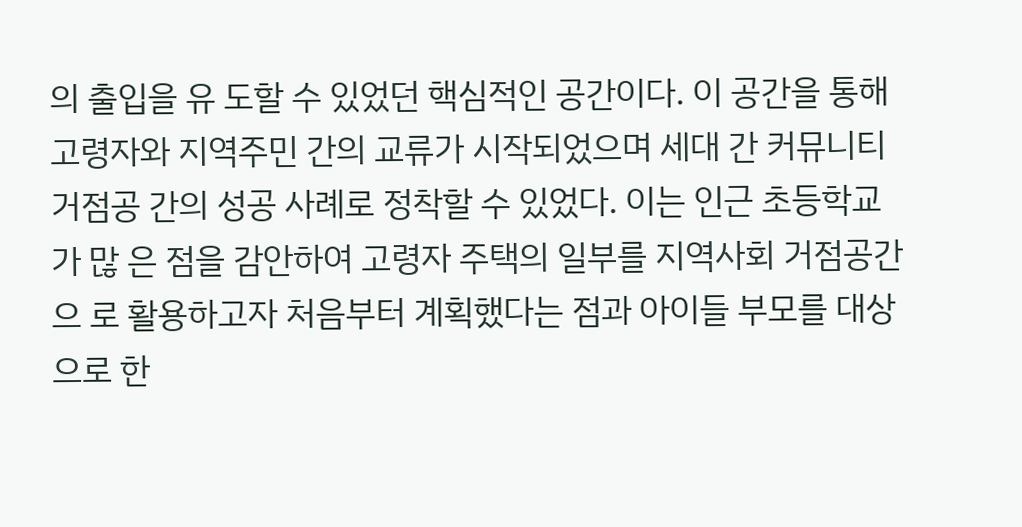의 출입을 유 도할 수 있었던 핵심적인 공간이다. 이 공간을 통해 고령자와 지역주민 간의 교류가 시작되었으며 세대 간 커뮤니티 거점공 간의 성공 사례로 정착할 수 있었다. 이는 인근 초등학교가 많 은 점을 감안하여 고령자 주택의 일부를 지역사회 거점공간으 로 활용하고자 처음부터 계획했다는 점과 아이들 부모를 대상 으로 한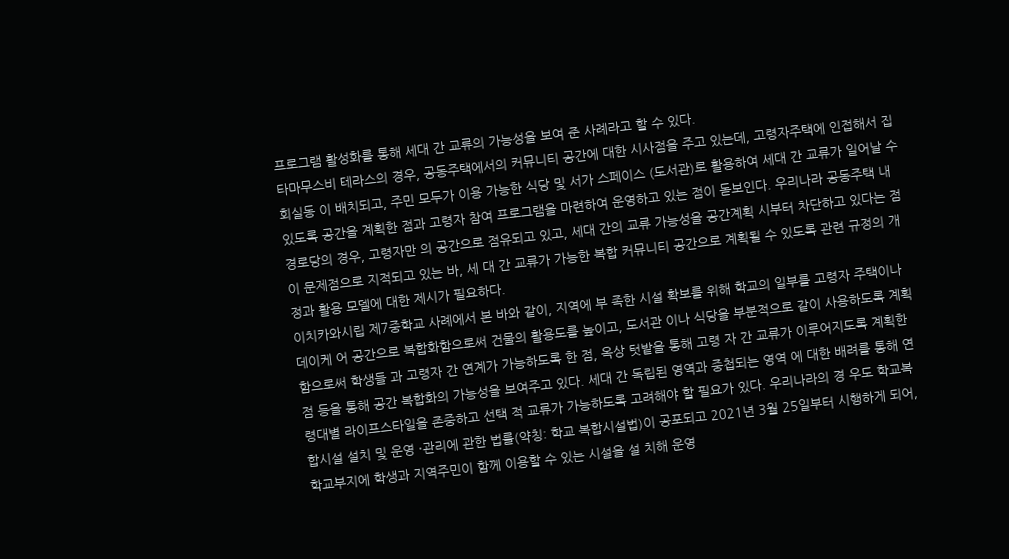프로그램 활성화를 통해 세대 간 교류의 가능성을 보여 준 사례라고 할 수 있다.
타마무스비 테라스의 경우, 공동주택에서의 커뮤니티 공간에 대한 시사점을 주고 있는데, 고령자주택에 인접해서 집회실동 이 배치되고, 주민 모두가 이용 가능한 식당 및 서가 스페이스 (도서관)로 활용하여 세대 간 교류가 일어날 수 있도록 공간을 계획한 점과 고령자 참여 프로그램을 마련하여 운영하고 있는 점이 돋보인다. 우리나라 공동주택 내 경로당의 경우, 고령자만 의 공간으로 점유되고 있고, 세대 간의 교류 가능성을 공간계획 시부터 차단하고 있다는 점이 문제점으로 지적되고 있는 바, 세 대 간 교류가 가능한 복합 커뮤니티 공간으로 계획될 수 있도록 관련 규정의 개정과 활용 모델에 대한 제시가 필요하다.
이치카와시립 제7중학교 사례에서 본 바와 같이, 지역에 부 족한 시설 확보를 위해 학교의 일부를 고령자 주택이나 데이케 어 공간으로 복합화함으로써 건물의 활용도를 높이고, 도서관 이나 식당을 부분적으로 같이 사용하도록 계획함으로써 학생들 과 고령자 간 연계가 가능하도록 한 점, 옥상 텃밭을 통해 고령 자 간 교류가 이루어지도록 계획한 점 등을 통해 공간 복합화의 가능성을 보여주고 있다. 세대 간 독립된 영역과 중첩되는 영역 에 대한 배려를 통해 연령대별 라이프스타일을 존중하고 선택 적 교류가 가능하도록 고려해야 할 필요가 있다. 우리나라의 경 우도 학교복합시설 설치 및 운영 ·관리에 관한 법률(약칭: 학교 복합시설법)이 공포되고 2021년 3월 25일부터 시행하게 되어, 학교부지에 학생과 지역주민이 함께 이용할 수 있는 시설을 설 치해 운영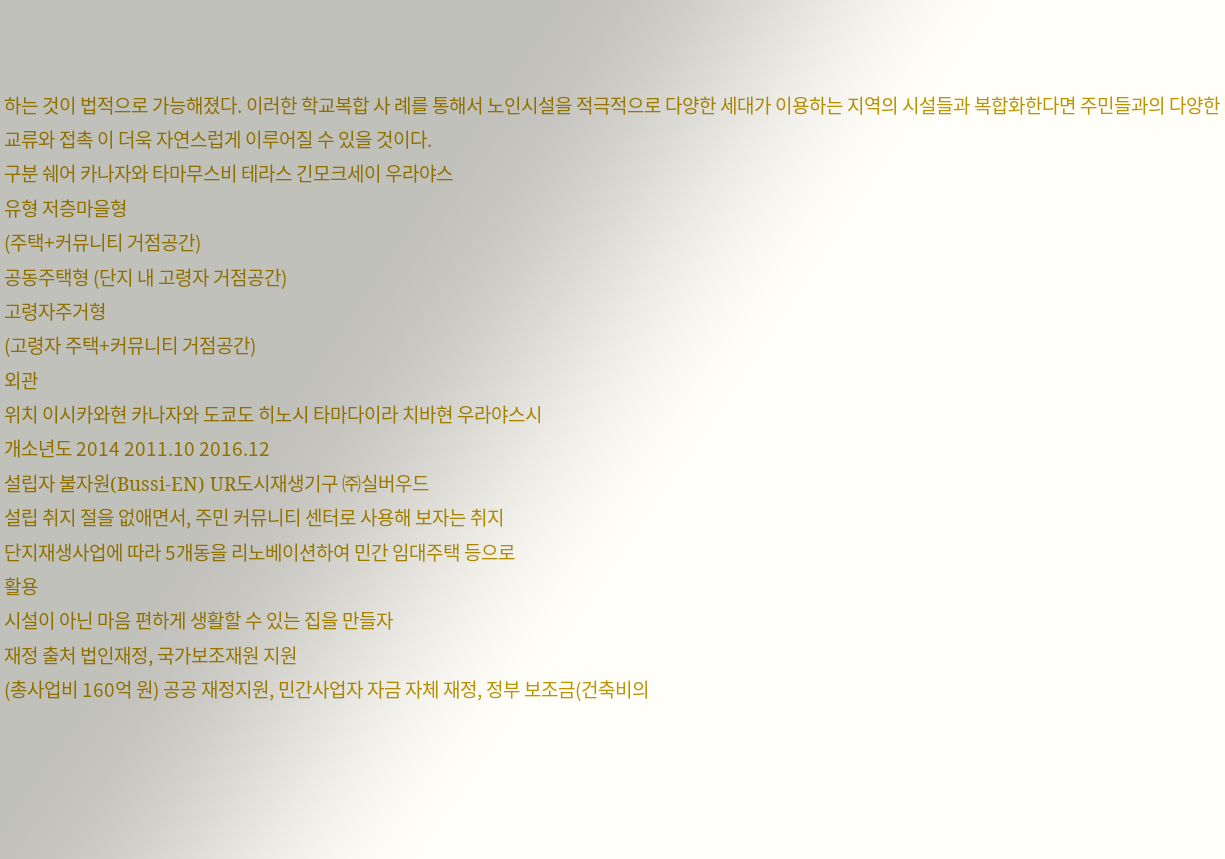하는 것이 법적으로 가능해졌다. 이러한 학교복합 사 례를 통해서 노인시설을 적극적으로 다양한 세대가 이용하는 지역의 시설들과 복합화한다면 주민들과의 다양한 교류와 접촉 이 더욱 자연스럽게 이루어질 수 있을 것이다.
구분 쉐어 카나자와 타마무스비 테라스 긴모크세이 우라야스
유형 저층마을형
(주택+커뮤니티 거점공간)
공동주택형 (단지 내 고령자 거점공간)
고령자주거형
(고령자 주택+커뮤니티 거점공간)
외관
위치 이시카와현 카나자와 도쿄도 히노시 타마다이라 치바현 우라야스시
개소년도 2014 2011.10 2016.12
설립자 불자원(Bussi-EN) UR도시재생기구 ㈜실버우드
설립 취지 절을 없애면서, 주민 커뮤니티 센터로 사용해 보자는 취지
단지재생사업에 따라 5개동을 리노베이션하여 민간 임대주택 등으로
활용
시설이 아닌 마음 편하게 생활할 수 있는 집을 만들자
재정 출처 법인재정, 국가보조재원 지원
(총사업비 160억 원) 공공 재정지원, 민간사업자 자금 자체 재정, 정부 보조금(건축비의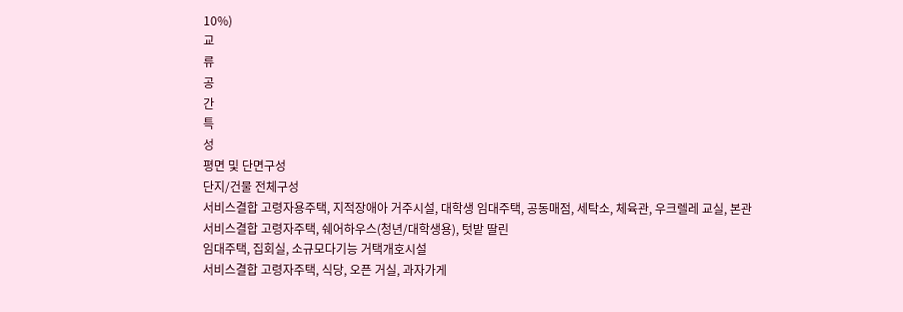10%)
교
류
공
간
특
성
평면 및 단면구성
단지/건물 전체구성
서비스결합 고령자용주택, 지적장애아 거주시설, 대학생 임대주택, 공동매점, 세탁소, 체육관, 우크렐레 교실, 본관
서비스결합 고령자주택, 쉐어하우스(청년/대학생용), 텃밭 딸린
임대주택, 집회실, 소규모다기능 거택개호시설
서비스결합 고령자주택, 식당, 오픈 거실, 과자가게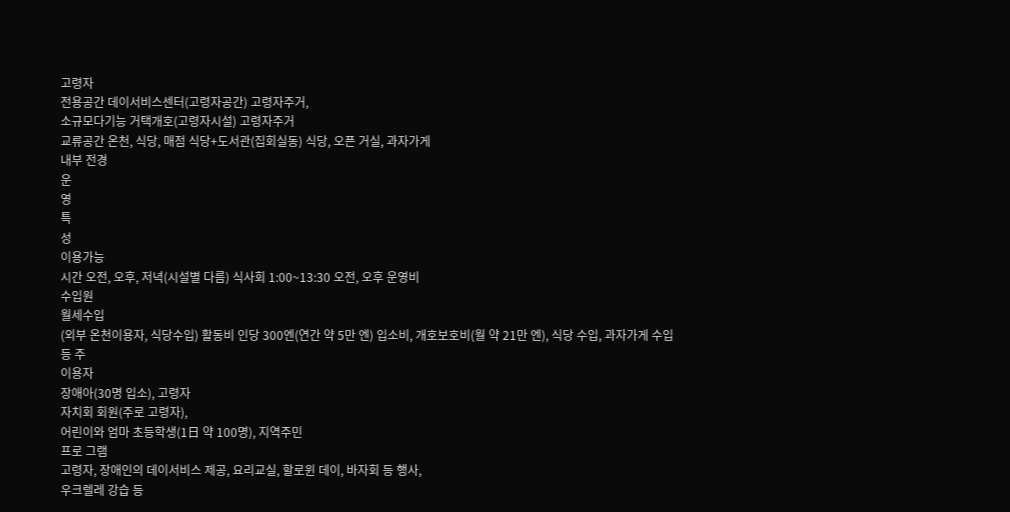고령자
전용공간 데이서비스센터(고령자공간) 고령자주거,
소규모다기능 거택개호(고령자시설) 고령자주거
교류공간 온천, 식당, 매점 식당+도서관(집회실동) 식당, 오픈 거실, 과자가게
내부 전경
운
영
특
성
이용가능
시간 오전, 오후, 저녁(시설별 다름) 식사회 1:00~13:30 오전, 오후 운영비
수입원
월세수입
(외부 온천이용자, 식당수입) 활동비 인당 300엔(연간 약 5만 엔) 입소비, 개호보호비(월 약 21만 엔), 식당 수입, 과자가게 수입 등 주
이용자
장애아(30명 입소), 고령자
자치회 회원(주로 고령자),
어린이와 엄마 초등학생(1日 약 100명), 지역주민
프로 그램
고령자, 장애인의 데이서비스 제공, 요리교실, 할로윈 데이, 바자회 등 행사,
우크렐레 강습 등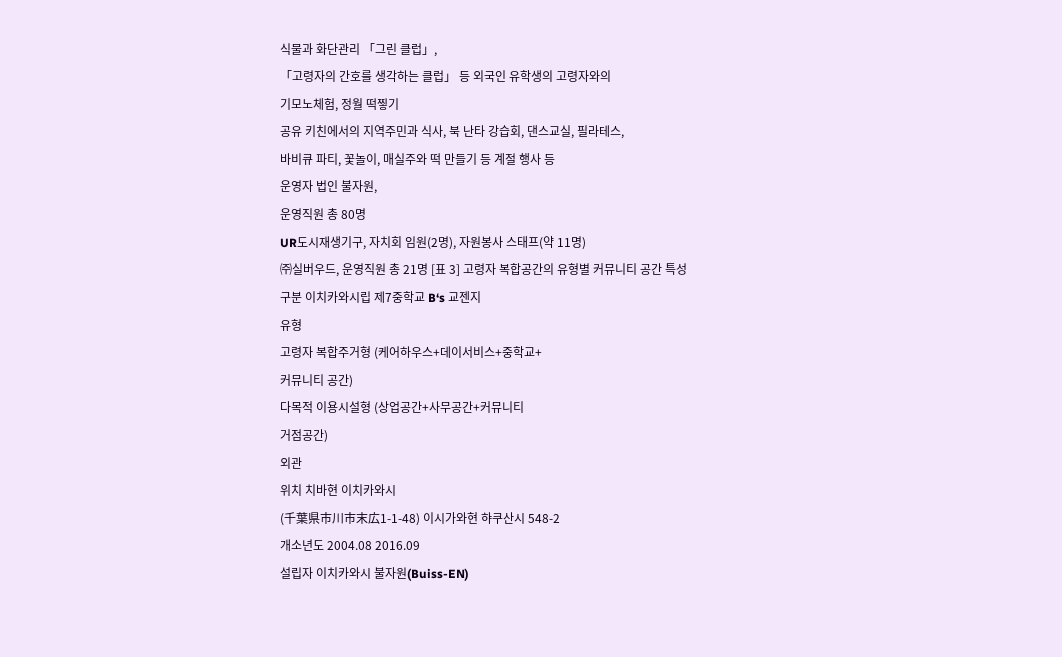식물과 화단관리 「그린 클럽」,
「고령자의 간호를 생각하는 클럽」 등 외국인 유학생의 고령자와의
기모노체험, 정월 떡찧기
공유 키친에서의 지역주민과 식사, 북 난타 강습회, 댄스교실, 필라테스,
바비큐 파티, 꽃놀이, 매실주와 떡 만들기 등 계절 행사 등
운영자 법인 불자원,
운영직원 총 80명
UR도시재생기구, 자치회 임원(2명), 자원봉사 스태프(약 11명)
㈜실버우드, 운영직원 총 21명 [표 3] 고령자 복합공간의 유형별 커뮤니티 공간 특성
구분 이치카와시립 제7중학교 B‘s 교젠지
유형
고령자 복합주거형 (케어하우스+데이서비스+중학교+
커뮤니티 공간)
다목적 이용시설형 (상업공간+사무공간+커뮤니티
거점공간)
외관
위치 치바현 이치카와시
(千葉県市川市末広1-1-48) 이시가와현 햐쿠산시 548-2
개소년도 2004.08 2016.09
설립자 이치카와시 불자원(Buiss-EN)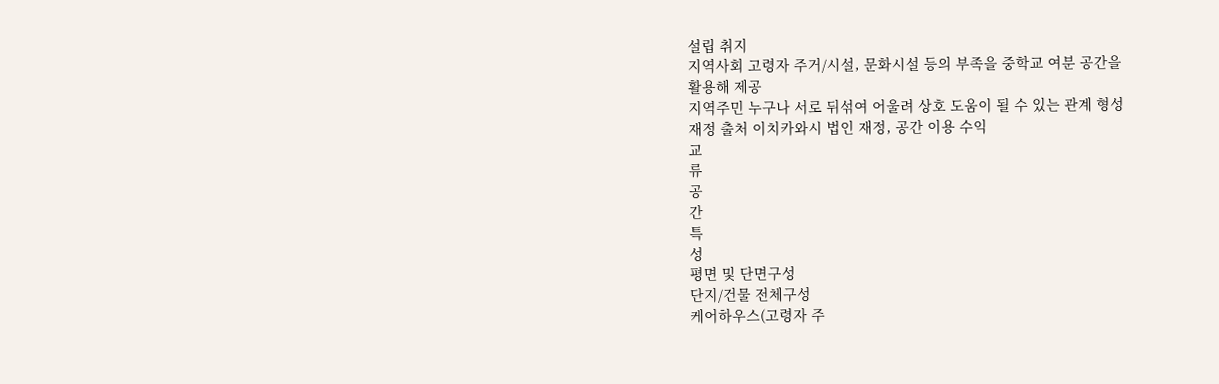설립 취지
지역사회 고령자 주거/시설, 문화시설 등의 부족을 중학교 여분 공간을
활용해 제공
지역주민 누구나 서로 뒤섞여 어울려 상호 도움이 될 수 있는 관계 형성
재정 출처 이치카와시 법인 재정, 공간 이용 수익
교
류
공
간
특
성
평면 및 단면구성
단지/건물 전체구성
케어하우스(고령자 주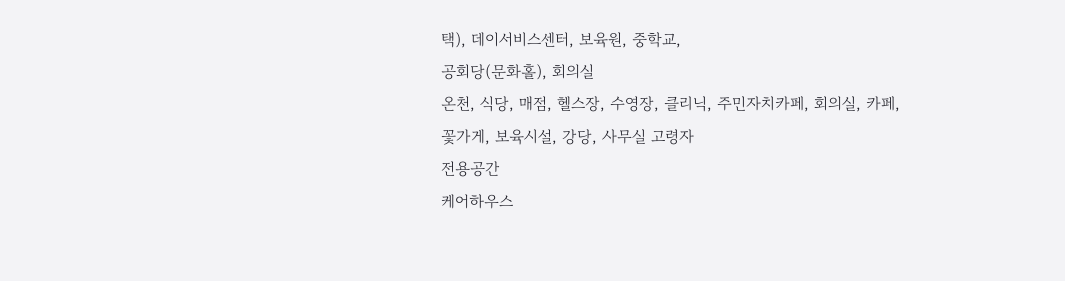택), 데이서비스센터, 보육원, 중학교,
공회당(문화홀), 회의실
온천, 식당, 매점, 헬스장, 수영장, 클리닉, 주민자치카페, 회의실, 카페,
꽃가게, 보육시설, 강당, 사무실 고령자
전용공간
케어하우스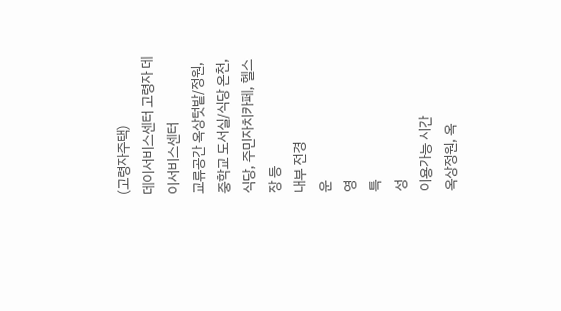(고령자주택)
데이서비스센터 고령자 데이서비스센터
교류공간 옥상텃밭/정원, 중학교 도서실/식당 온천, 식당, 주민자치카페, 헬스장 등
내부 전경
운
영
특
성
이용가능 시간
옥상정원, 옥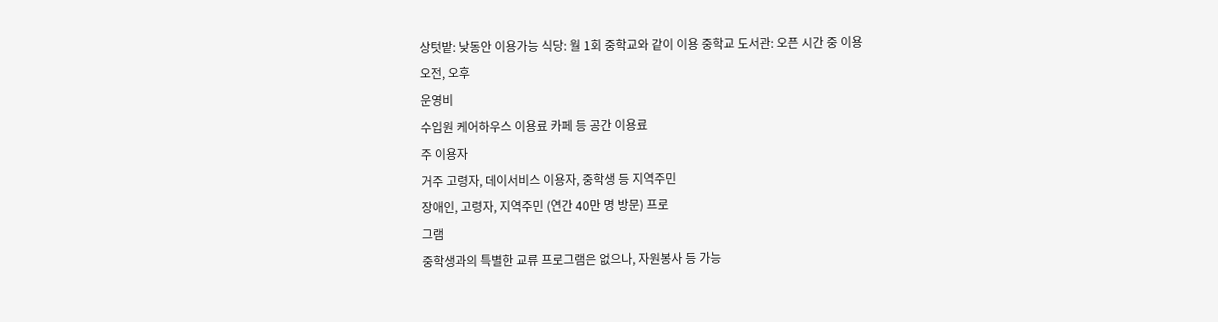상텃밭: 낮동안 이용가능 식당: 월 1회 중학교와 같이 이용 중학교 도서관: 오픈 시간 중 이용
오전, 오후
운영비
수입원 케어하우스 이용료 카페 등 공간 이용료
주 이용자
거주 고령자, 데이서비스 이용자, 중학생 등 지역주민
장애인, 고령자, 지역주민 (연간 40만 명 방문) 프로
그램
중학생과의 특별한 교류 프로그램은 없으나, 자원봉사 등 가능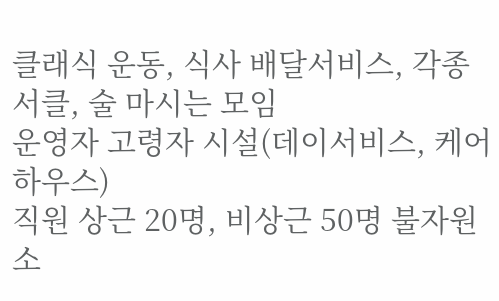클래식 운동, 식사 배달서비스, 각종 서클, 술 마시는 모임
운영자 고령자 시설(데이서비스, 케어하우스)
직원 상근 20명, 비상근 50명 불자원 소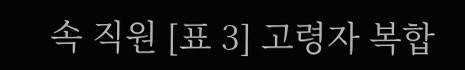속 직원 [표 3] 고령자 복합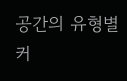공간의 유형별 커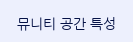뮤니티 공간 특성